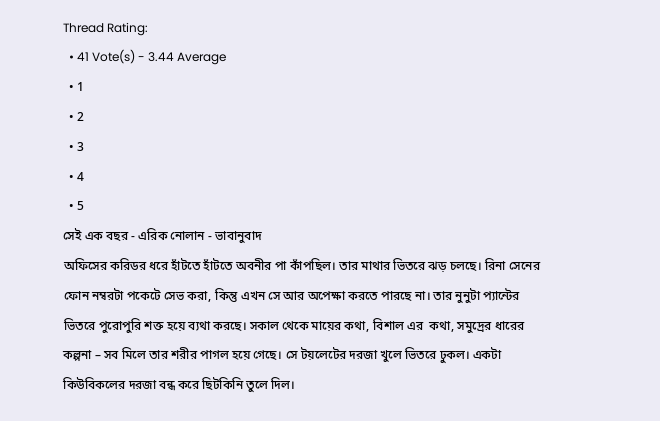Thread Rating:
  • 41 Vote(s) - 3.44 Average
  • 1
  • 2
  • 3
  • 4
  • 5
সেই এক বছর - এরিক নোলান - ভাবানুবাদ
অফিসের করিডর ধরে হাঁটতে হাঁটতে অবনীর পা কাঁপছিল। তার মাথার ভিতরে ঝড় চলছে। রিনা সেনের ফোন নম্বরটা পকেটে সেভ করা, কিন্তু এখন সে আর অপেক্ষা করতে পারছে না। তার নুনুটা প্যান্টের ভিতরে পুরোপুরি শক্ত হয়ে ব্যথা করছে। সকাল থেকে মায়ের কথা, বিশাল এর  কথা, সমুদ্রের ধারের কল্পনা – সব মিলে তার শরীর পাগল হয়ে গেছে। সে টয়লেটের দরজা খুলে ভিতরে ঢুকল। একটা কিউবিকলের দরজা বন্ধ করে ছিটকিনি তুলে দিল।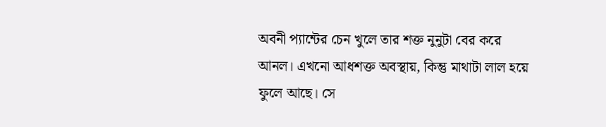অবনী প্যান্টের চেন খুলে তার শক্ত নুনুটা বের করে আনল। এখনো আধশক্ত অবস্থায়, কিন্তু মাথাটা লাল হয়ে ফুলে আছে। সে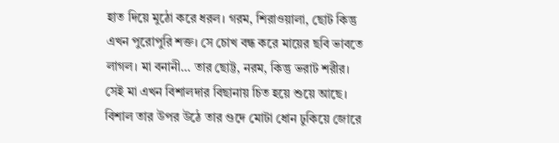হাত দিয়ে মুঠো করে ধরল। গরম, শিরাওয়ালা, ছোট কিন্তু এখন পুরোপুরি শক্ত। সে চোখ বন্ধ করে মায়ের ছবি ভাবতে লাগল। মা বনানী… তার ছোট্ট, নরম, কিন্তু ভরাট শরীর। সেই মা এখন বিশালদার বিছানায় চিত হয়ে শুয়ে আছে। বিশাল তার উপর উঠে তার গুদে মোটা ধোন ঢুকিয়ে জোরে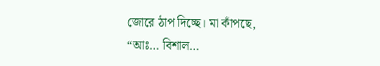জোরে ঠাপ দিচ্ছে। মা কাঁপছে, “আঃ… বিশাল…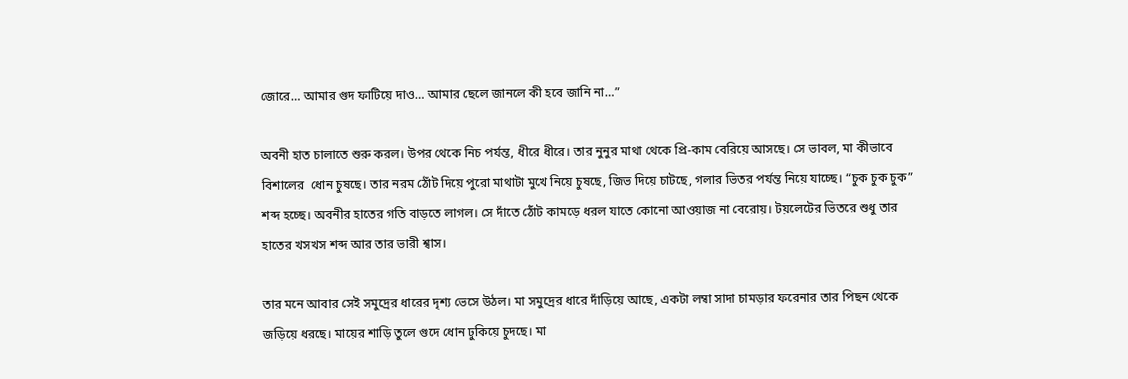জোরে… আমার গুদ ফাটিয়ে দাও… আমার ছেলে জানলে কী হবে জানি না…”

অবনী হাত চালাতে শুরু করল। উপর থেকে নিচ পর্যন্ত, ধীরে ধীরে। তার নুনুর মাথা থেকে প্রি-কাম বেরিয়ে আসছে। সে ভাবল, মা কীভাবে বিশালের  ধোন চুষছে। তার নরম ঠোঁট দিয়ে পুরো মাথাটা মুখে নিয়ে চুষছে, জিভ দিয়ে চাটছে, গলার ভিতর পর্যন্ত নিয়ে যাচ্ছে। “চুক চুক চুক” শব্দ হচ্ছে। অবনীর হাতের গতি বাড়তে লাগল। সে দাঁতে ঠোঁট কামড়ে ধরল যাতে কোনো আওয়াজ না বেরোয়। টয়লেটের ভিতরে শুধু তার হাতের খসখস শব্দ আর তার ভারী শ্বাস।

তার মনে আবার সেই সমুদ্রের ধারের দৃশ্য ভেসে উঠল। মা সমুদ্রের ধারে দাঁড়িয়ে আছে, একটা লম্বা সাদা চামড়ার ফরেনার তার পিছন থেকে জড়িয়ে ধরছে। মায়ের শাড়ি তুলে গুদে ধোন ঢুকিয়ে চুদছে। মা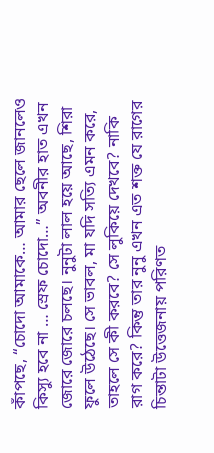কাঁপছে, “চোদো আমাকে… আমার ছেলে জানলেও কিস্যু হবে না … স্রেফ চোদো…” অবনীর হাত এখন জোরে জোরে চলছে। নুনুটা লাল হয়ে আছে, শিরা ফুলে উঠেছে। সে ভাবল, মা যদি সত্যি এমন করে, তাহলে সে কী করবে? সে লুকিয়ে দেখবে? নাকি রাগ করে? কিন্তু তার নুনু এখন এত শক্ত যে রাগের চিন্তাটা উত্তেজনায় পরিণত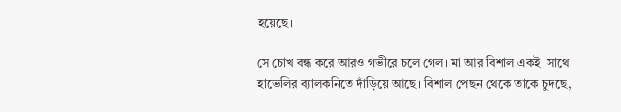হয়েছে।

সে চোখ বন্ধ করে আরও গভীরে চলে গেল। মা আর বিশাল একই  সাথে হাভেলির ব্যালকনিতে দাঁড়িয়ে আছে। বিশাল পেছন থেকে তাকে চুদছে,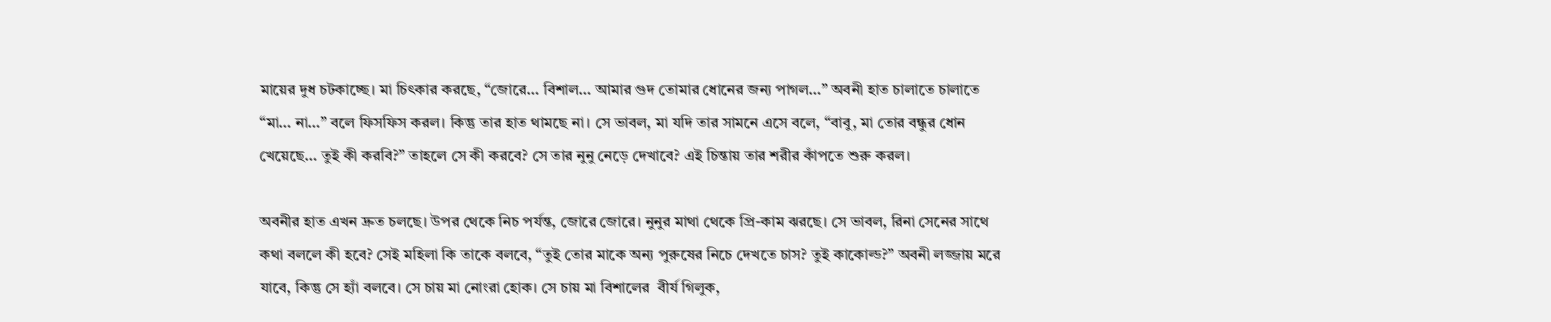মায়ের দুধ চটকাচ্ছে। মা চিৎকার করছে, “জোরে… বিশাল… আমার গুদ তোমার ধোনের জন্য পাগল…” অবনী হাত চালাতে চালাতে “মা… না…” বলে ফিসফিস করল। কিন্তু তার হাত থামছে না। সে ভাবল, মা যদি তার সামনে এসে বলে, “বাবু, মা তোর বন্ধুর ধোন খেয়েছে… তুই কী করবি?” তাহলে সে কী করবে? সে তার নুনু নেড়ে দেখাবে? এই চিন্তায় তার শরীর কাঁপতে শুরু করল।

অবনীর হাত এখন দ্রুত চলছে। উপর থেকে নিচ পর্যন্ত, জোরে জোরে। নুনুর মাথা থেকে প্রি-কাম ঝরছে। সে ভাবল, রিনা সেনের সাথে কথা বললে কী হবে? সেই মহিলা কি তাকে বলবে, “তুই তোর মাকে অন্য পুরুষের নিচে দেখতে চাস? তুই কাকোল্ড?” অবনী লজ্জায় মরে যাবে, কিন্তু সে হ্যাঁ বলবে। সে চায় মা নোংরা হোক। সে চায় মা বিশালের  বীর্য গিলুক,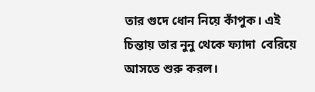তার গুদে ধোন নিয়ে কাঁপুক। এই চিন্তায় তার নুনু থেকে ফ্যাদা  বেরিয়ে আসতে শুরু করল।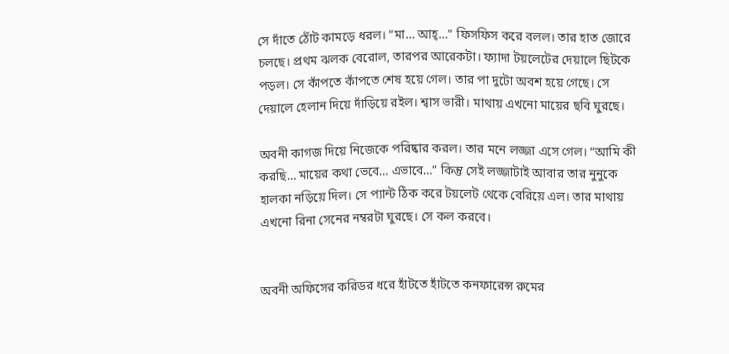সে দাঁতে ঠোঁট কামড়ে ধরল। “মা… আহ্…” ফিসফিস করে বলল। তার হাত জোরে চলছে। প্রথম ঝলক বেরোল, তারপর আরেকটা। ফ্যাদা টয়লেটের দেয়ালে ছিটকে পড়ল। সে কাঁপতে কাঁপতে শেষ হয়ে গেল। তার পা দুটো অবশ হয়ে গেছে। সে দেয়ালে হেলান দিয়ে দাঁড়িয়ে রইল। শ্বাস ভারী। মাথায় এখনো মায়ের ছবি ঘুরছে।

অবনী কাগজ দিয়ে নিজেকে পরিষ্কার করল। তার মনে লজ্জা এসে গেল। “আমি কী করছি… মায়ের কথা ভেবে… এভাবে…” কিন্তু সেই লজ্জাটাই আবার তার নুনুকে হালকা নড়িয়ে দিল। সে প্যান্ট ঠিক করে টয়লেট থেকে বেরিয়ে এল। তার মাথায় এখনো রিনা সেনের নম্বরটা ঘুরছে। সে কল করবে।


অবনী অফিসের করিডর ধরে হাঁটতে হাঁটতে কনফারেন্স রুমের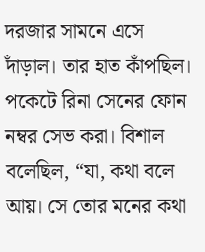দরজার সামনে এসে দাঁড়াল। তার হাত কাঁপছিল। পকেটে রিনা সেনের ফোন নম্বর সেভ করা। বিশাল বলেছিল, “যা, কথা বলে আয়। সে তোর মনের কথা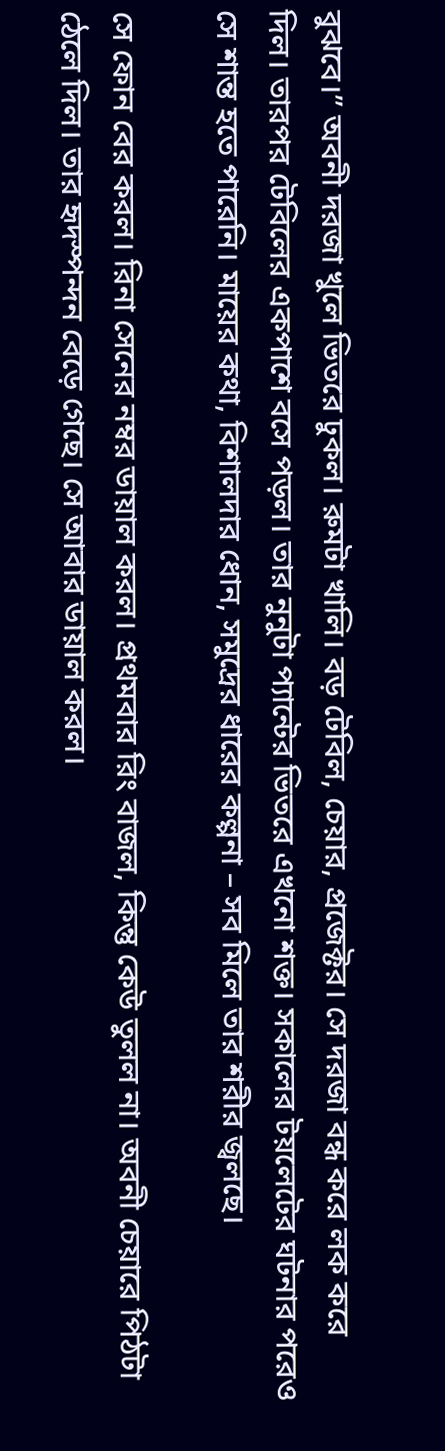বুঝবে।” অবনী দরজা খুলে ভিতরে ঢুকল। রুমটা খালি। বড় টেবিল, চেয়ার, প্রজেক্টর। সে দরজা বন্ধ করে লক করে দিল। তারপর টেবিলের একপাশে বসে পড়ল। তার নুনুটা প্যান্টের ভিতরে এখনো শক্ত। সকালের টয়লেটের ঘটনার পরেও সে শান্ত হতে পারেনি। মায়ের কথা, বিশালদার ধোন, সমুদ্রের ধারের কল্পনা – সব মিলে তার শরীর জ্বলছে।

সে ফোন বের করল। রিনা সেনের নম্বর ডায়াল করল। প্রথমবার রিং বাজল, কিন্তু কেউ তুলল না। অবনী চেয়ারে পিঠটা ঠেলে দিল। তার হৃদস্পন্দন বেড়ে গেছে। সে আবার ডায়াল করল।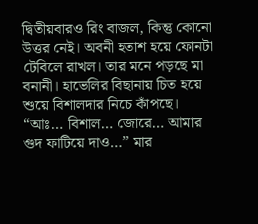দ্বিতীয়বারও রিং বাজল, কিন্তু কোনো উত্তর নেই। অবনী হতাশ হয়ে ফোনটা টেবিলে রাখল। তার মনে পড়ছে মা বনানী। হাভেলির বিছানায় চিত হয়ে শুয়ে বিশালদার নিচে কাঁপছে। “আঃ… বিশাল… জোরে… আমার গুদ ফাটিয়ে দাও…” মার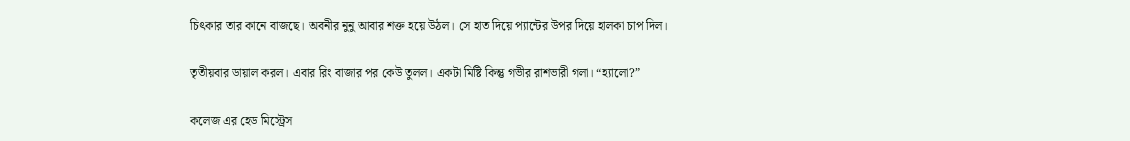চিৎকার তার কানে বাজছে। অবনীর নুনু আবার শক্ত হয়ে উঠল। সে হাত দিয়ে প্যান্টের উপর দিয়ে হালকা চাপ দিল।

তৃতীয়বার ডায়াল করল। এবার রিং বাজার পর কেউ তুলল। একটা মিষ্টি কিন্তু গভীর রাশভারী গলা। “হ্যালো?”

কলেজ এর হেড মিস্ট্রেস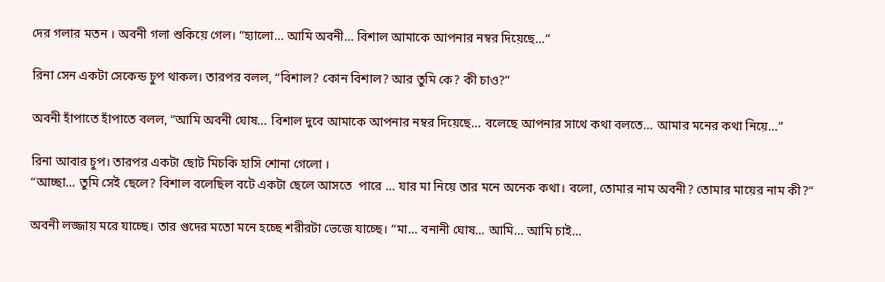দের গলার মতন । অবনী গলা শুকিয়ে গেল। “হ্যালো… আমি অবনী… বিশাল আমাকে আপনার নম্বর দিয়েছে…”

রিনা সেন একটা সেকেন্ড চুপ থাকল। তারপর বলল, “বিশাল? কোন বিশাল? আর তুমি কে? কী চাও?”

অবনী হাঁপাতে হাঁপাতে বলল, “আমি অবনী ঘোষ… বিশাল দুবে আমাকে আপনার নম্বর দিয়েছে… বলেছে আপনার সাথে কথা বলতে… আমার মনের কথা নিয়ে…”

রিনা আবার চুপ। তারপর একটা ছোট মিচকি হাসি শোনা গেলো ।
“আচ্ছা… তুমি সেই ছেলে? বিশাল বলেছিল বটে একটা ছেলে আসতে  পারে … যার মা নিয়ে তার মনে অনেক কথা। বলো, তোমার নাম অবনী? তোমার মায়ের নাম কী?”

অবনী লজ্জায় মরে যাচ্ছে। তার গুদের মতো মনে হচ্ছে শরীরটা ভেজে যাচ্ছে। “মা… বনানী ঘোষ… আমি… আমি চাই…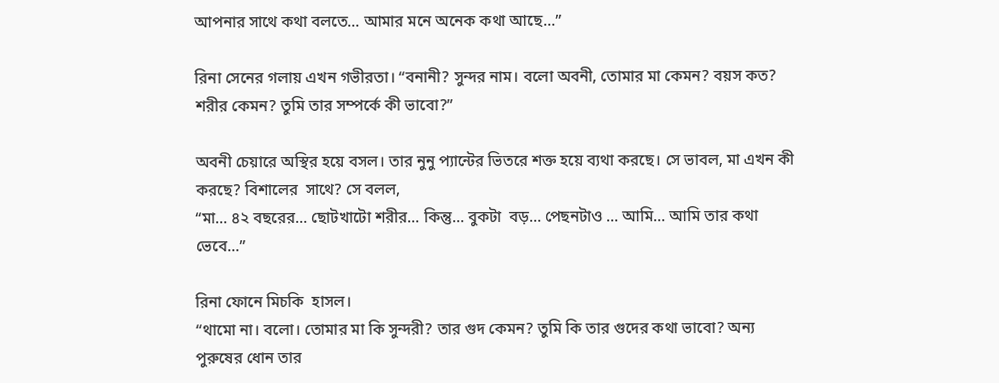আপনার সাথে কথা বলতে… আমার মনে অনেক কথা আছে…”

রিনা সেনের গলায় এখন গভীরতা। “বনানী? সুন্দর নাম। বলো অবনী, তোমার মা কেমন? বয়স কত? শরীর কেমন? তুমি তার সম্পর্কে কী ভাবো?”

অবনী চেয়ারে অস্থির হয়ে বসল। তার নুনু প্যান্টের ভিতরে শক্ত হয়ে ব্যথা করছে। সে ভাবল, মা এখন কী করছে? বিশালের  সাথে? সে বলল,
“মা… ৪২ বছরের… ছোটখাটো শরীর… কিন্তু… বুকটা  বড়… পেছনটাও … আমি… আমি তার কথা ভেবে…”

রিনা ফোনে মিচকি  হাসল।
“থামো না। বলো। তোমার মা কি সুন্দরী? তার গুদ কেমন? তুমি কি তার গুদের কথা ভাবো? অন্য পুরুষের ধোন তার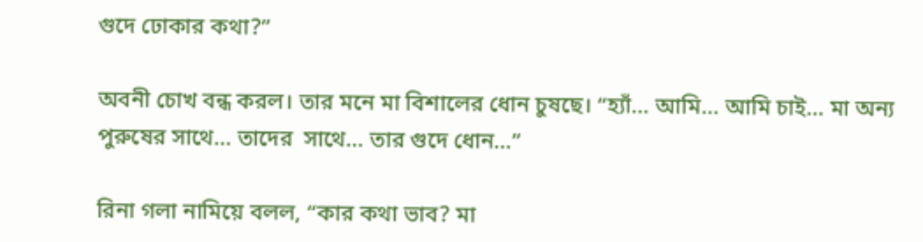গুদে ঢোকার কথা?”

অবনী চোখ বন্ধ করল। তার মনে মা বিশালের ধোন চুষছে। “হ্যাঁ… আমি… আমি চাই… মা অন্য পুরুষের সাথে… তাদের  সাথে… তার গুদে ধোন…”

রিনা গলা নামিয়ে বলল, “কার কথা ভাব? মা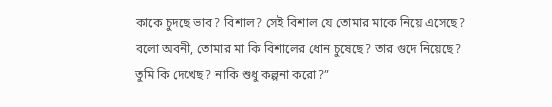কাকে চুদছে ভাব? বিশাল? সেই বিশাল যে তোমার মাকে নিয়ে এসেছে? বলো অবনী, তোমার মা কি বিশালের ধোন চুষেছে? তার গুদে নিয়েছে? তুমি কি দেখেছ? নাকি শুধু কল্পনা করো?”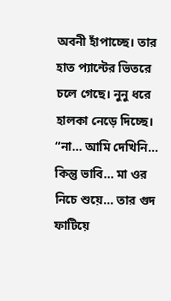অবনী হাঁপাচ্ছে। তার হাত প্যান্টের ভিতরে চলে গেছে। নুনু ধরে হালকা নেড়ে দিচ্ছে। “না… আমি দেখিনি… কিন্তু ভাবি… মা ওর  নিচে শুয়ে… তার গুদ ফাটিয়ে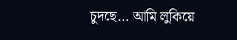চুদছে… আমি লুকিয়ে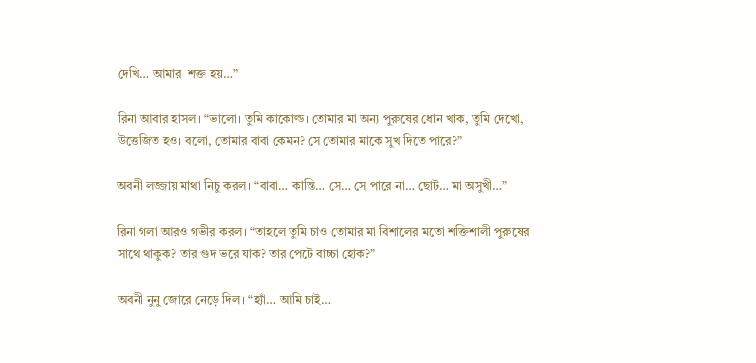দেখি… আমার  শক্ত হয়…”

রিনা আবার হাসল। “ভালো। তুমি কাকোল্ড। তোমার মা অন্য পুরুষের ধোন খাক, তুমি দেখো, উত্তেজিত হও। বলো, তোমার বাবা কেমন? সে তোমার মাকে সুখ দিতে পারে?”

অবনী লজ্জায় মাথা নিচু করল। “বাবা… কান্তি… সে… সে পারে না… ছোট… মা অসুখী…”

রিনা গলা আরও গভীর করল। “তাহলে তুমি চাও তোমার মা বিশালের মতো শক্তিশালী পুরুষের সাথে থাকুক? তার গুদ ভরে যাক? তার পেটে বাচ্চা হোক?”

অবনী নুনু জোরে নেড়ে দিল। “হ্যাঁ… আমি চাই…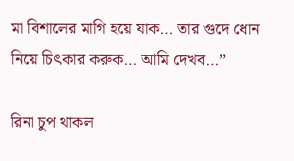মা বিশালের মাগি হয়ে যাক… তার গুদে ধোন নিয়ে চিৎকার করুক… আমি দেখব…”

রিনা চুপ থাকল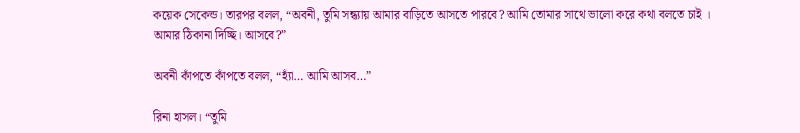কয়েক সেকেন্ড। তারপর বলল, “অবনী, তুমি সন্ধ্যায় আমার বাড়িতে আসতে পারবে? আমি তোমার সাথে ভালো করে কথা বলতে চাই । আমার ঠিকানা দিচ্ছি। আসবে?”

অবনী কাঁপতে কাঁপতে বলল, “হ্যাঁ… আমি আসব…”

রিনা হাসল। “তুমি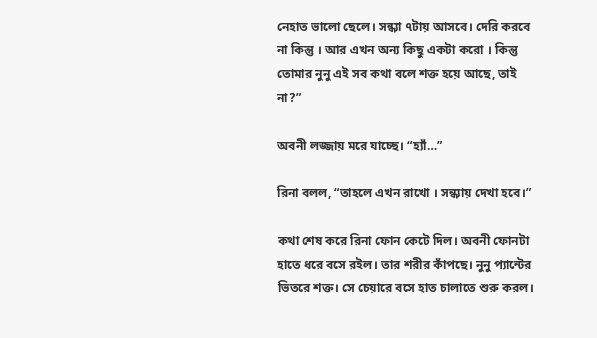নেহাত ভালো ছেলে। সন্ধ্যা ৭টায় আসবে। দেরি করবে না কিন্তু । আর এখন অন্য কিছু একটা করো । কিন্তু তোমার নুনু এই সব কথা বলে শক্ত হয়ে আছে, তাই না?”

অবনী লজ্জায় মরে যাচ্ছে। “হ্যাঁ…”

রিনা বলল, “তাহলে এখন রাখো । সন্ধ্যায় দেখা হবে।”

কথা শেষ করে রিনা ফোন কেটে দিল। অবনী ফোনটা হাতে ধরে বসে রইল। তার শরীর কাঁপছে। নুনু প্যান্টের ভিতরে শক্ত। সে চেয়ারে বসে হাত চালাতে শুরু করল।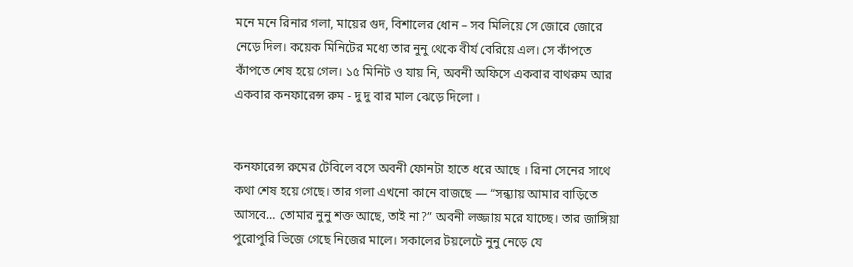মনে মনে রিনার গলা, মায়ের গুদ, বিশালের ধোন – সব মিলিয়ে সে জোরে জোরে নেড়ে দিল। কয়েক মিনিটের মধ্যে তার নুনু থেকে বীর্য বেরিয়ে এল। সে কাঁপতে কাঁপতে শেষ হয়ে গেল। ১৫ মিনিট ও যায় নি, অবনী অফিসে একবার বাথরুম আর একবার কনফারেন্স রুম - দু দু বার মাল ঝেড়ে দিলো ।


কনফারেন্স রুমের টেবিলে বসে অবনী ফোনটা হাতে ধরে আছে । রিনা সেনের সাথে কথা শেষ হয়ে গেছে। তার গলা এখনো কানে বাজছে — “সন্ধ্যায় আমার বাড়িতে আসবে… তোমার নুনু শক্ত আছে, তাই না?” অবনী লজ্জায় মরে যাচ্ছে। তার জাঙ্গিয়া পুরোপুরি ভিজে গেছে নিজের মালে। সকালের টয়লেটে নুনু নেড়ে যে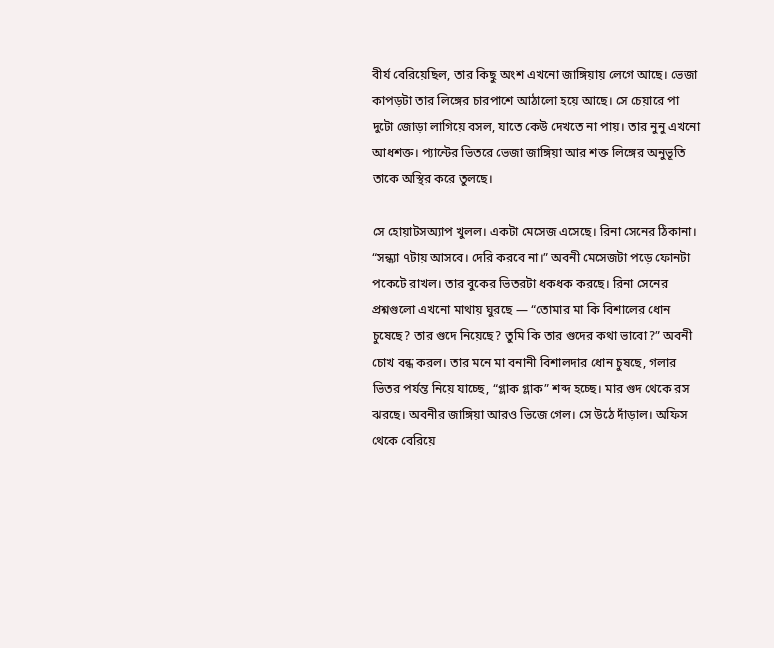বীর্য বেরিয়েছিল, তার কিছু অংশ এখনো জাঙ্গিয়ায় লেগে আছে। ভেজা কাপড়টা তার লিঙ্গের চারপাশে আঠালো হয়ে আছে। সে চেয়ারে পা দুটো জোড়া লাগিয়ে বসল, যাতে কেউ দেখতে না পায়। তার নুনু এখনো আধশক্ত। প্যান্টের ভিতরে ভেজা জাঙ্গিয়া আর শক্ত লিঙ্গের অনুভূতি তাকে অস্থির করে তুলছে।

সে হোয়াটসঅ্যাপ খুলল। একটা মেসেজ এসেছে। রিনা সেনের ঠিকানা। “সন্ধ্যা ৭টায় আসবে। দেরি করবে না।” অবনী মেসেজটা পড়ে ফোনটা পকেটে রাখল। তার বুকের ভিতরটা ধকধক করছে। রিনা সেনের প্রশ্নগুলো এখনো মাথায় ঘুরছে — “তোমার মা কি বিশালের ধোন চুষেছে? তার গুদে নিয়েছে? তুমি কি তার গুদের কথা ভাবো?” অবনী চোখ বন্ধ করল। তার মনে মা বনানী বিশালদার ধোন চুষছে, গলার ভিতর পর্যন্ত নিয়ে যাচ্ছে, “গ্লাক গ্লাক” শব্দ হচ্ছে। মার গুদ থেকে রস ঝরছে। অবনীর জাঙ্গিয়া আরও ভিজে গেল। সে উঠে দাঁড়াল। অফিস থেকে বেরিয়ে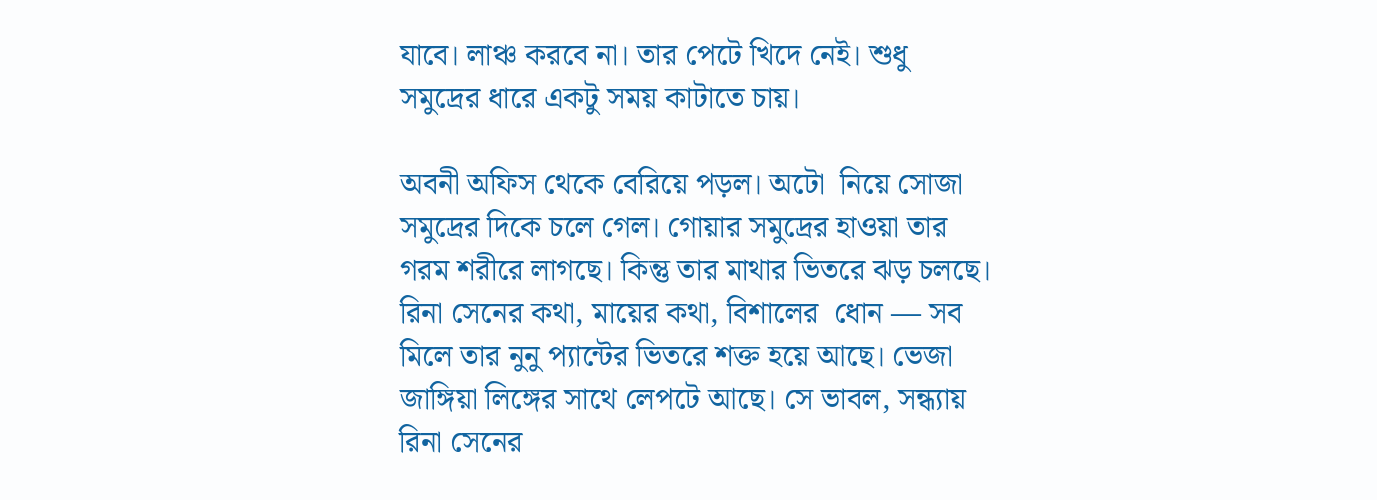যাবে। লাঞ্চ করবে না। তার পেটে খিদে নেই। শুধু সমুদ্রের ধারে একটু সময় কাটাতে চায়।

অবনী অফিস থেকে বেরিয়ে পড়ল। অটো  নিয়ে সোজা সমুদ্রের দিকে চলে গেল। গোয়ার সমুদ্রের হাওয়া তার গরম শরীরে লাগছে। কিন্তু তার মাথার ভিতরে ঝড় চলছে। রিনা সেনের কথা, মায়ের কথা, বিশালের  ধোন — সব মিলে তার নুনু প্যান্টের ভিতরে শক্ত হয়ে আছে। ভেজা জাঙ্গিয়া লিঙ্গের সাথে লেপটে আছে। সে ভাবল, সন্ধ্যায় রিনা সেনের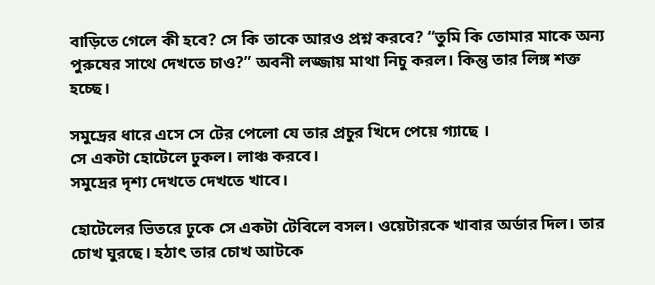বাড়িতে গেলে কী হবে? সে কি তাকে আরও প্রশ্ন করবে? “তুমি কি তোমার মাকে অন্য পুরুষের সাথে দেখতে চাও?” অবনী লজ্জায় মাথা নিচু করল। কিন্তু তার লিঙ্গ শক্ত হচ্ছে।

সমুদ্রের ধারে এসে সে টের পেলো যে তার প্রচুর খিদে পেয়ে গ্যাছে ।
সে একটা হোটেলে ঢুকল। লাঞ্চ করবে।
সমুদ্রের দৃশ্য দেখতে দেখতে খাবে।

হোটেলের ভিতরে ঢুকে সে একটা টেবিলে বসল। ওয়েটারকে খাবার অর্ডার দিল। তার চোখ ঘুরছে। হঠাৎ তার চোখ আটকে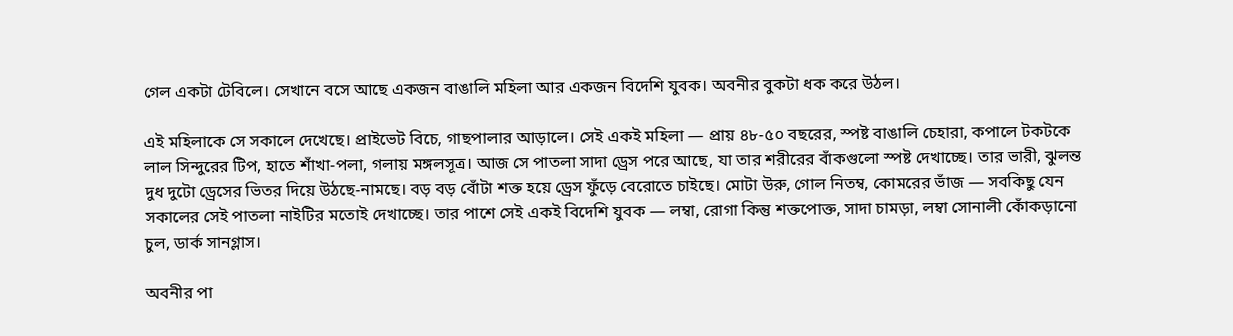গেল একটা টেবিলে। সেখানে বসে আছে একজন বাঙালি মহিলা আর একজন বিদেশি যুবক। অবনীর বুকটা ধক করে উঠল।

এই মহিলাকে সে সকালে দেখেছে। প্রাইভেট বিচে, গাছপালার আড়ালে। সেই একই মহিলা — প্রায় ৪৮-৫০ বছরের, স্পষ্ট বাঙালি চেহারা, কপালে টকটকে লাল সিন্দুরের টিপ, হাতে শাঁখা-পলা, গলায় মঙ্গলসূত্র। আজ সে পাতলা সাদা ড্রেস পরে আছে, যা তার শরীরের বাঁকগুলো স্পষ্ট দেখাচ্ছে। তার ভারী, ঝুলন্ত দুধ দুটো ড্রেসের ভিতর দিয়ে উঠছে-নামছে। বড় বড় বোঁটা শক্ত হয়ে ড্রেস ফুঁড়ে বেরোতে চাইছে। মোটা উরু, গোল নিতম্ব, কোমরের ভাঁজ — সবকিছু যেন সকালের সেই পাতলা নাইটির মতোই দেখাচ্ছে। তার পাশে সেই একই বিদেশি যুবক — লম্বা, রোগা কিন্তু শক্তপোক্ত, সাদা চামড়া, লম্বা সোনালী কোঁকড়ানো চুল, ডার্ক সানগ্লাস।

অবনীর পা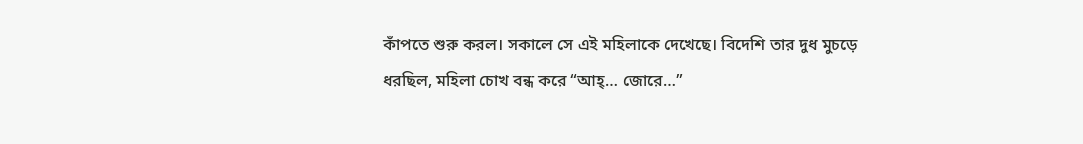কাঁপতে শুরু করল। সকালে সে এই মহিলাকে দেখেছে। বিদেশি তার দুধ মুচড়ে ধরছিল, মহিলা চোখ বন্ধ করে “আহ্… জোরে…”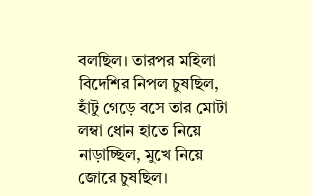বলছিল। তারপর মহিলা বিদেশির নিপল চুষছিল, হাঁটু গেড়ে বসে তার মোটা লম্বা ধোন হাতে নিয়ে নাড়াচ্ছিল, মুখে নিয়ে জোরে চুষছিল।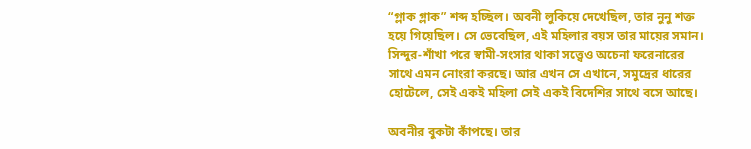“গ্লাক গ্লাক” শব্দ হচ্ছিল। অবনী লুকিয়ে দেখেছিল, তার নুনু শক্ত হয়ে গিয়েছিল। সে ভেবেছিল, এই মহিলার বয়স তার মায়ের সমান। সিন্দুর-শাঁখা পরে স্বামী-সংসার থাকা সত্ত্বেও অচেনা ফরেনারের সাথে এমন নোংরা করছে। আর এখন সে এখানে, সমুদ্রের ধারের হোটেলে, সেই একই মহিলা সেই একই বিদেশির সাথে বসে আছে।

অবনীর বুকটা কাঁপছে। তার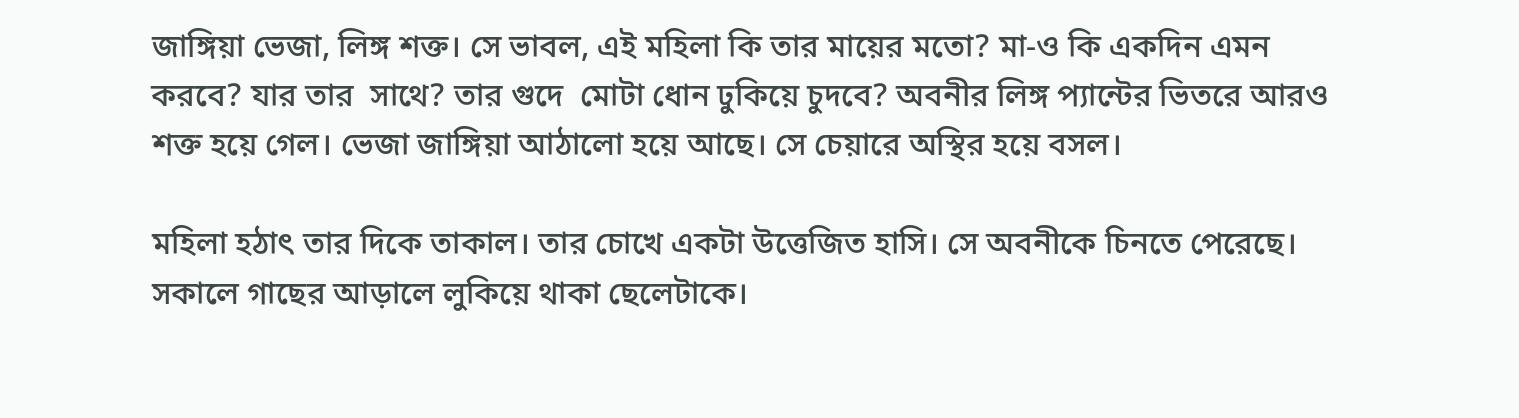জাঙ্গিয়া ভেজা, লিঙ্গ শক্ত। সে ভাবল, এই মহিলা কি তার মায়ের মতো? মা-ও কি একদিন এমন করবে? যার তার  সাথে? তার গুদে  মোটা ধোন ঢুকিয়ে চুদবে? অবনীর লিঙ্গ প্যান্টের ভিতরে আরও শক্ত হয়ে গেল। ভেজা জাঙ্গিয়া আঠালো হয়ে আছে। সে চেয়ারে অস্থির হয়ে বসল।

মহিলা হঠাৎ তার দিকে তাকাল। তার চোখে একটা উত্তেজিত হাসি। সে অবনীকে চিনতে পেরেছে। সকালে গাছের আড়ালে লুকিয়ে থাকা ছেলেটাকে।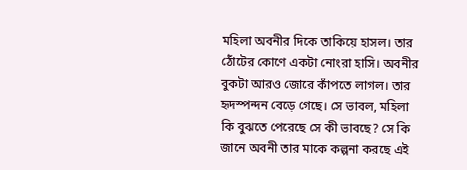মহিলা অবনীর দিকে তাকিয়ে হাসল। তার ঠোঁটের কোণে একটা নোংরা হাসি। অবনীর বুকটা আরও জোরে কাঁপতে লাগল। তার হৃদস্পন্দন বেড়ে গেছে। সে ভাবল, মহিলা কি বুঝতে পেরেছে সে কী ভাবছে? সে কি জানে অবনী তার মাকে কল্পনা করছে এই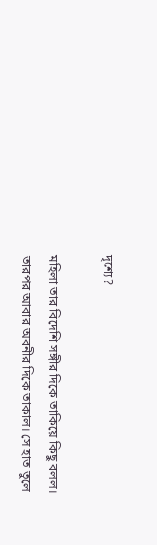দৃশ্যে?

মহিলা তার বিদেশি সঙ্গীর দিকে তাকিয়ে কিছু বলল। তারপর আবার অবনীর দিকে তাকাল। সে হাত তুলে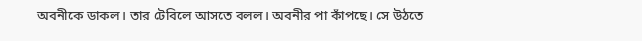অবনীকে ডাকল। তার টেবিলে আসতে বলল। অবনীর পা কাঁপছে। সে উঠতে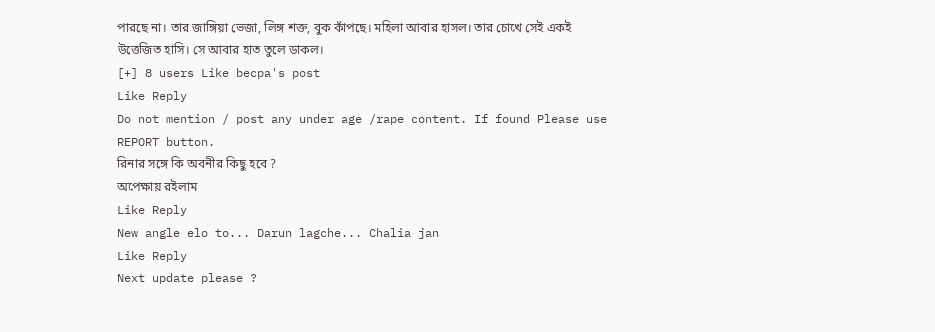পারছে না। তার জাঙ্গিয়া ভেজা, লিঙ্গ শক্ত, বুক কাঁপছে। মহিলা আবার হাসল। তার চোখে সেই একই উত্তেজিত হাসি। সে আবার হাত তুলে ডাকল।
[+] 8 users Like becpa's post
Like Reply
Do not mention / post any under age /rape content. If found Please use REPORT button.
রিনার সঙ্গে কি অবনীর কিছু হবে ?
অপেক্ষায় রইলাম
Like Reply
New angle elo to... Darun lagche... Chalia jan
Like Reply
Next update please ?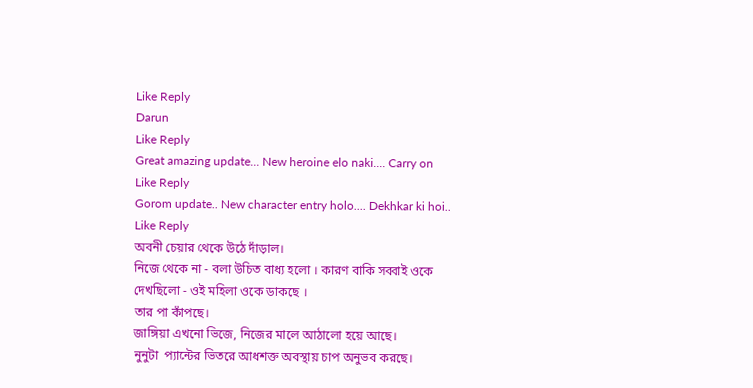Like Reply
Darun
Like Reply
Great amazing update... New heroine elo naki.... Carry on
Like Reply
Gorom update.. New character entry holo.... Dekhkar ki hoi..
Like Reply
অবনী চেয়ার থেকে উঠে দাঁড়াল।
নিজে থেকে না - বলা উচিত বাধ্য হলো । কারণ বাকি সব্বাই ওকে দেখছিলো - ওই মহিলা ওকে ডাকছে ।
তার পা কাঁপছে।
জাঙ্গিয়া এখনো ভিজে, নিজের মালে আঠালো হয়ে আছে।
নুনুটা  প্যান্টের ভিতরে আধশক্ত অবস্থায় চাপ অনুভব করছে।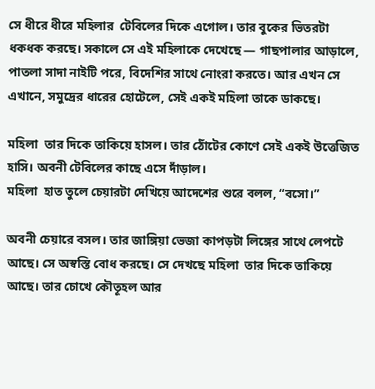সে ধীরে ধীরে মহিলার  টেবিলের দিকে এগোল। তার বুকের ভিতরটা ধকধক করছে। সকালে সে এই মহিলাকে দেখেছে — গাছপালার আড়ালে, পাতলা সাদা নাইটি পরে, বিদেশির সাথে নোংরা করতে। আর এখন সে এখানে, সমুদ্রের ধারের হোটেলে, সেই একই মহিলা তাকে ডাকছে।

মহিলা  তার দিকে তাকিয়ে হাসল। তার ঠোঁটের কোণে সেই একই উত্তেজিত হাসি। অবনী টেবিলের কাছে এসে দাঁড়াল।
মহিলা  হাত তুলে চেয়ারটা দেখিয়ে আদেশের শুরে বলল, “বসো।”

অবনী চেয়ারে বসল। তার জাঙ্গিয়া ভেজা কাপড়টা লিঙ্গের সাথে লেপটে আছে। সে অস্বস্তি বোধ করছে। সে দেখছে মহিলা  তার দিকে তাকিয়ে আছে। তার চোখে কৌতূহল আর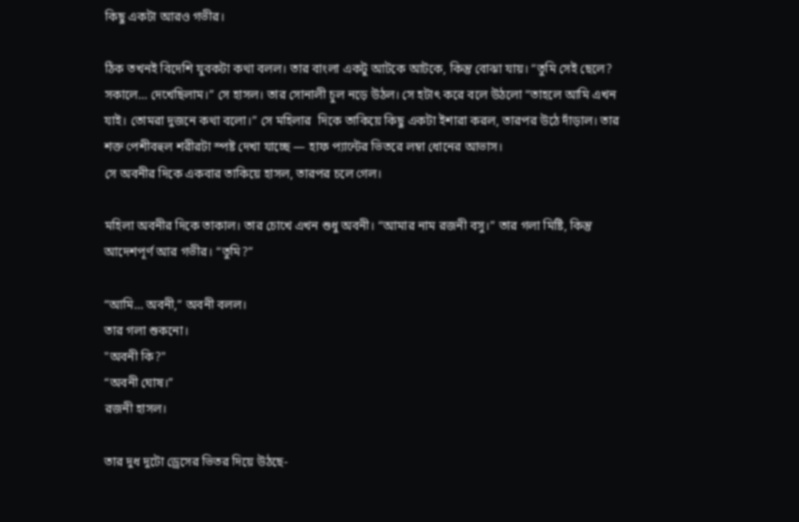কিছু একটা আরও গভীর।

ঠিক তখনই বিদেশি যুবকটা কথা বলল। তার বাংলা একটু আটকে আটকে, কিন্তু বোঝা যায়। “তুমি সেই ছেলে? সকালে… দেখেছিলাম।” সে হাসল। তার সোনালী চুল নড়ে উঠল। সে হটাৎ করে বলে উঠলো “তাহলে আমি এখন যাই। তোমরা দুজনে কথা বলো।” সে মহিলার  দিকে তাকিয়ে কিছু একটা ইশারা করল, তারপর উঠে দাঁড়াল। তার শক্ত পেশীবহুল শরীরটা স্পষ্ট দেখা যাচ্ছে — হাফ প্যান্টের ভিতরে লম্বা ধোনের আভাস।
সে অবনীর দিকে একবার তাকিয়ে হাসল, তারপর চলে গেল।

মহিলা অবনীর দিকে তাকাল। তার চোখে এখন শুধু অবনী। “আমার নাম রজনী বসু।” তার গলা মিষ্টি, কিন্তু আদেশপূর্ণ আর গভীর। “তুমি?”

“আমি… অবনী,” অবনী বলল।
তার গলা শুকনো।
"অবনী কি?"
“অবনী ঘোষ।”
রজনী হাসল।

তার দুধ দুটো ড্রেসের ভিতর দিয়ে উঠছে-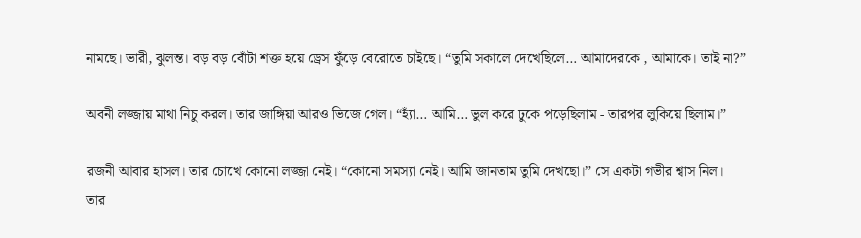নামছে। ভারী, ঝুলন্ত। বড় বড় বোঁটা শক্ত হয়ে ড্রেস ফুঁড়ে বেরোতে চাইছে। “তুমি সকালে দেখেছিলে… আমাদেরকে , আমাকে। তাই না?”

অবনী লজ্জায় মাথা নিচু করল। তার জাঙ্গিয়া আরও ভিজে গেল। “হ্যাঁ… আমি… ভুল করে ঢুকে পড়েছিলাম - তারপর লুকিয়ে ছিলাম।”

রজনী আবার হাসল। তার চোখে কোনো লজ্জা নেই। “কোনো সমস্যা নেই। আমি জানতাম তুমি দেখছো।” সে একটা গভীর শ্বাস নিল।
তার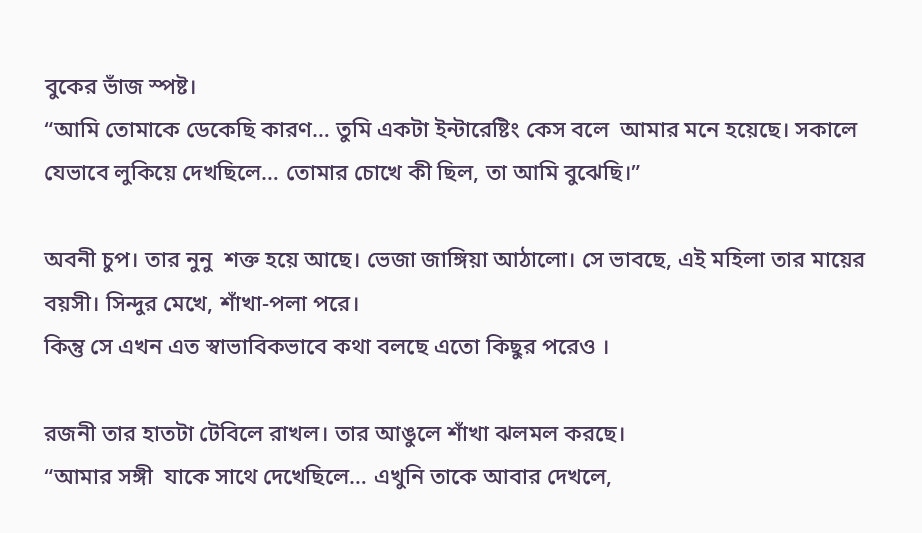বুকের ভাঁজ স্পষ্ট।
“আমি তোমাকে ডেকেছি কারণ… তুমি একটা ইন্টারেষ্টিং কেস বলে  আমার মনে হয়েছে। সকালে যেভাবে লুকিয়ে দেখছিলে… তোমার চোখে কী ছিল, তা আমি বুঝেছি।”

অবনী চুপ। তার নুনু  শক্ত হয়ে আছে। ভেজা জাঙ্গিয়া আঠালো। সে ভাবছে, এই মহিলা তার মায়ের বয়সী। সিন্দুর মেখে, শাঁখা-পলা পরে।
কিন্তু সে এখন এত স্বাভাবিকভাবে কথা বলছে এতো কিছুর পরেও ।

রজনী তার হাতটা টেবিলে রাখল। তার আঙুলে শাঁখা ঝলমল করছে।
“আমার সঙ্গী  যাকে সাথে দেখেছিলে… এখুনি তাকে আবার দেখলে,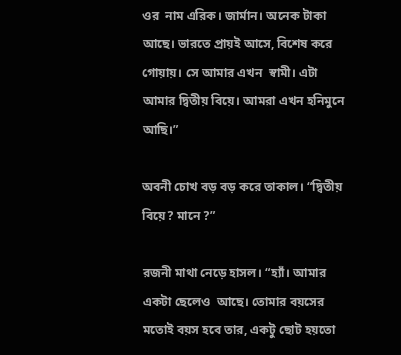ওর  নাম এরিক। জার্মান। অনেক টাকা আছে। ভারতে প্রায়ই আসে, বিশেষ করে গোয়ায়। সে আমার এখন  স্বামী। এটা আমার দ্বিতীয় বিয়ে। আমরা এখন হনিমুনে আছি।”

অবনী চোখ বড় বড় করে তাকাল। “দ্বিতীয় বিয়ে? মানে ?”

রজনী মাথা নেড়ে হাসল। “হ্যাঁ। আমার একটা ছেলেও  আছে। তোমার বয়সের মতোই বয়স হবে তার, একটু ছোট হয়তো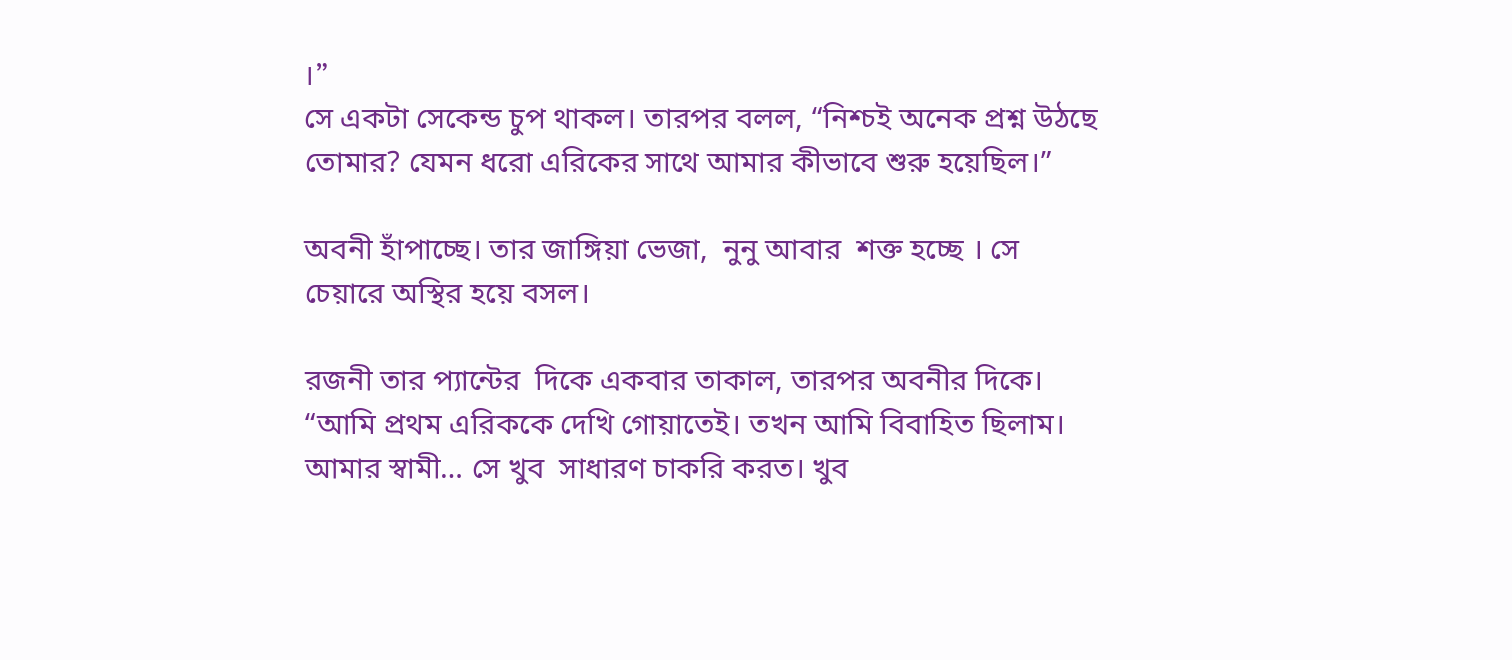।”
সে একটা সেকেন্ড চুপ থাকল। তারপর বলল, “নিশ্চই অনেক প্রশ্ন উঠছে তোমার? যেমন ধরো এরিকের সাথে আমার কীভাবে শুরু হয়েছিল।”

অবনী হাঁপাচ্ছে। তার জাঙ্গিয়া ভেজা,  নুনু আবার  শক্ত হচ্ছে । সে চেয়ারে অস্থির হয়ে বসল।

রজনী তার প্যান্টের  দিকে একবার তাকাল, তারপর অবনীর দিকে।
“আমি প্রথম এরিককে দেখি গোয়াতেই। তখন আমি বিবাহিত ছিলাম। আমার স্বামী… সে খুব  সাধারণ চাকরি করত। খুব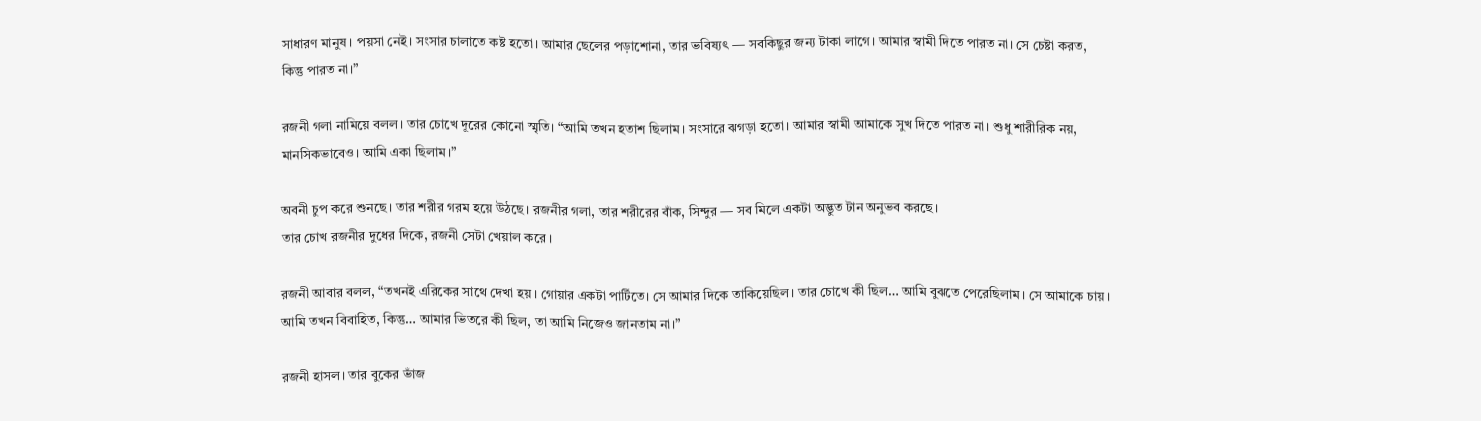সাধারণ মানুষ। পয়সা নেই। সংসার চালাতে কষ্ট হতো। আমার ছেলের পড়াশোনা, তার ভবিষ্যৎ — সবকিছুর জন্য টাকা লাগে। আমার স্বামী দিতে পারত না। সে চেষ্টা করত, কিন্তু পারত না।”

রজনী গলা নামিয়ে বলল। তার চোখে দূরের কোনো স্মৃতি। “আমি তখন হতাশ ছিলাম। সংসারে ঝগড়া হতো। আমার স্বামী আমাকে সুখ দিতে পারত না। শুধু শারীরিক নয়, মানসিকভাবেও। আমি একা ছিলাম।”

অবনী চুপ করে শুনছে। তার শরীর গরম হয়ে উঠছে। রজনীর গলা, তার শরীরের বাঁক, সিন্দুর — সব মিলে একটা অদ্ভুত টান অনুভব করছে।
তার চোখ রজনীর দুধের দিকে, রজনী সেটা খেয়াল করে ।

রজনী আবার বলল, “তখনই এরিকের সাথে দেখা হয়। গোয়ার একটা পার্টিতে। সে আমার দিকে তাকিয়েছিল। তার চোখে কী ছিল… আমি বুঝতে পেরেছিলাম। সে আমাকে চায়। আমি তখন বিবাহিত, কিন্তু… আমার ভিতরে কী ছিল, তা আমি নিজেও জানতাম না।”

রজনী হাসল। তার বুকের ভাঁজ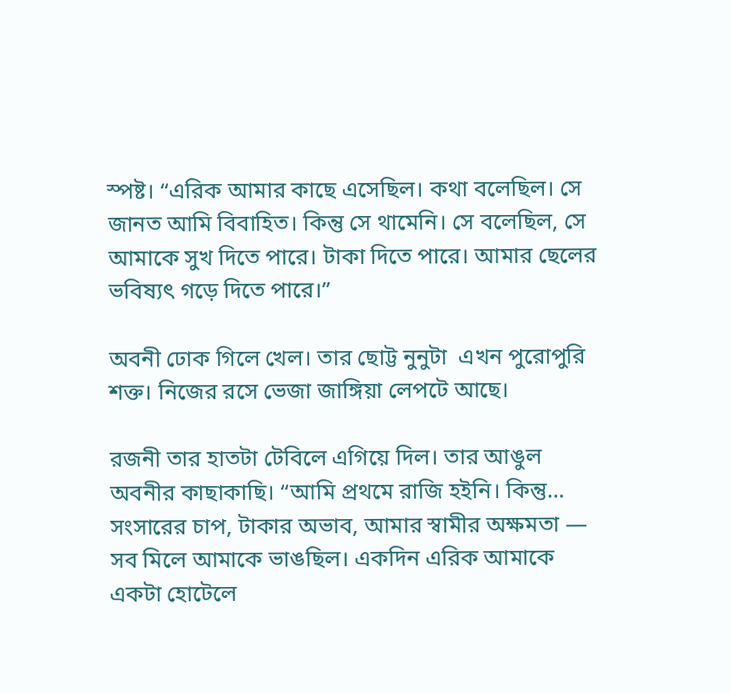স্পষ্ট। “এরিক আমার কাছে এসেছিল। কথা বলেছিল। সে জানত আমি বিবাহিত। কিন্তু সে থামেনি। সে বলেছিল, সে আমাকে সুখ দিতে পারে। টাকা দিতে পারে। আমার ছেলের ভবিষ্যৎ গড়ে দিতে পারে।”

অবনী ঢোক গিলে খেল। তার ছোট্ট নুনুটা  এখন পুরোপুরি শক্ত। নিজের রসে ভেজা জাঙ্গিয়া লেপটে আছে।

রজনী তার হাতটা টেবিলে এগিয়ে দিল। তার আঙুল অবনীর কাছাকাছি। “আমি প্রথমে রাজি হইনি। কিন্তু… সংসারের চাপ, টাকার অভাব, আমার স্বামীর অক্ষমতা — সব মিলে আমাকে ভাঙছিল। একদিন এরিক আমাকে একটা হোটেলে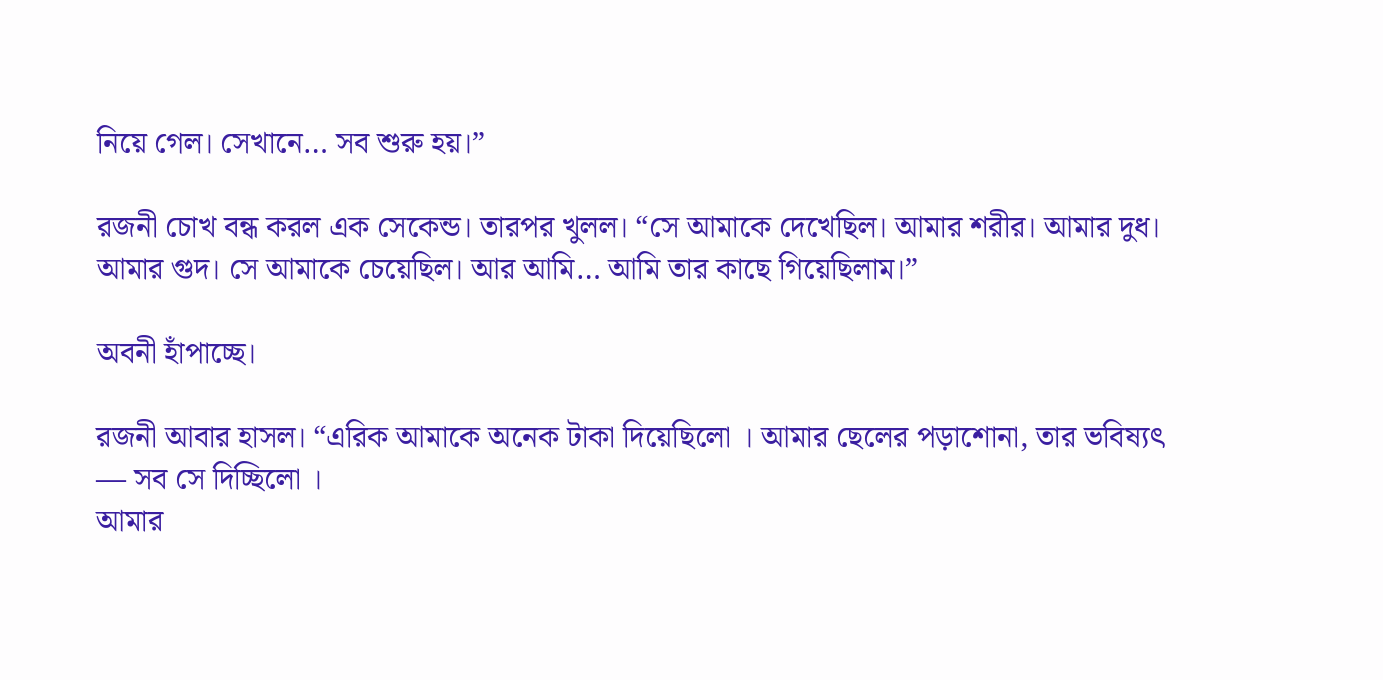নিয়ে গেল। সেখানে… সব শুরু হয়।”

রজনী চোখ বন্ধ করল এক সেকেন্ড। তারপর খুলল। “সে আমাকে দেখেছিল। আমার শরীর। আমার দুধ। আমার গুদ। সে আমাকে চেয়েছিল। আর আমি… আমি তার কাছে গিয়েছিলাম।”

অবনী হাঁপাচ্ছে।

রজনী আবার হাসল। “এরিক আমাকে অনেক টাকা দিয়েছিলো । আমার ছেলের পড়াশোনা, তার ভবিষ্যৎ — সব সে দিচ্ছিলো ।
আমার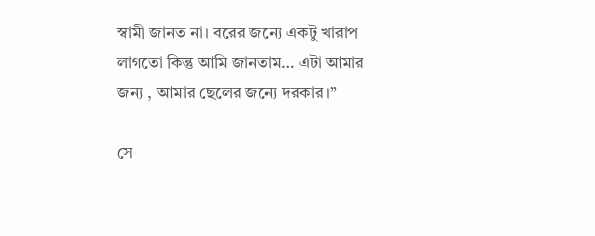স্বামী জানত না। বরের জন্যে একটু খারাপ লাগতো কিন্তু আমি জানতাম… এটা আমার জন্য , আমার ছেলের জন্যে দরকার।”

সে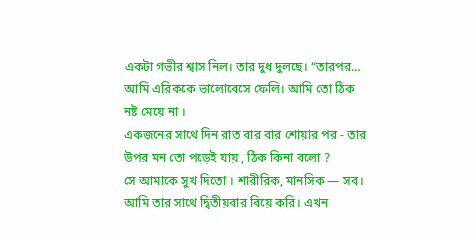একটা গভীর শ্বাস নিল। তার দুধ দুলছে। “তারপর… আমি এরিককে ভালোবেসে ফেলি। আমি তো ঠিক নষ্ট মেয়ে না ।
একজনের সাথে দিন রাত বার বার শোয়ার পর - তার উপর মন তো পড়েই যায় , ঠিক কিনা বলো ?
সে আমাকে সুখ দিতো । শারীরিক, মানসিক — সব। আমি তার সাথে দ্বিতীয়বার বিয়ে করি। এখন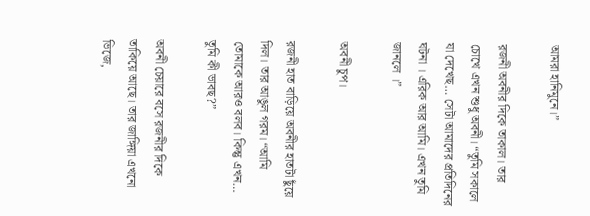আমরা হানিমুনে।”

রজনী অবনীর দিকে তাকাল। তার চোখে এখন শুধু অবনী। “তুমি সকালে যা দেখেছ… সেটা আমাদের প্রতিদিনের ঘটনা । এরিক আর আমি। এখন তুমি জানলে ।”

অবনী চুপ।

রজনী হাত বাড়িয়ে অবনীর হাতটা ছুঁয়ে দিল। তার আঙুল গরম। “আমি তোমাকে আরও বলব। কিন্তু এখন… তুমি কী ভাবছ?”

অবনী চেয়ারে বসে রজনীর দিকে তাকিয়ে আছে। তার জাঙ্গিয়া এখনো ভিজে,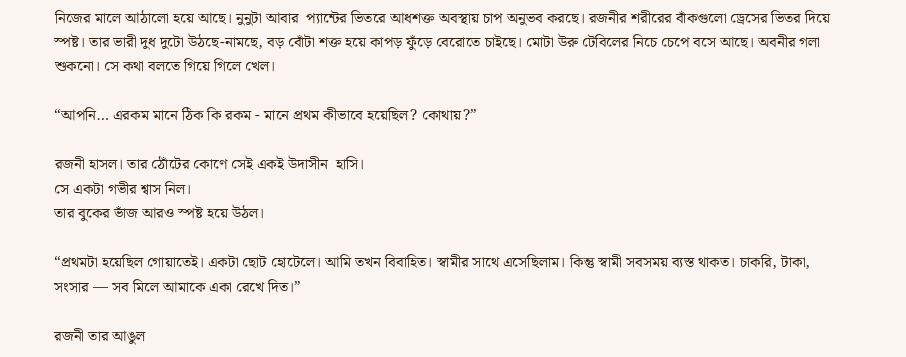নিজের মালে আঠালো হয়ে আছে। নুনুটা আবার  প্যান্টের ভিতরে আধশক্ত অবস্থায় চাপ অনুভব করছে। রজনীর শরীরের বাঁকগুলো ড্রেসের ভিতর দিয়ে স্পষ্ট। তার ভারী দুধ দুটো উঠছে-নামছে, বড় বোঁটা শক্ত হয়ে কাপড় ফুঁড়ে বেরোতে চাইছে। মোটা উরু টেবিলের নিচে চেপে বসে আছে। অবনীর গলা শুকনো। সে কথা বলতে গিয়ে গিলে খেল।

“আপনি… এরকম মানে ঠিক কি রকম - মানে প্রথম কীভাবে হয়েছিল? কোথায়?”

রজনী হাসল। তার ঠোঁটের কোণে সেই একই উদাসীন  হাসি।
সে একটা গভীর শ্বাস নিল।
তার বুকের ভাঁজ আরও স্পষ্ট হয়ে উঠল।

“প্রথমটা হয়েছিল গোয়াতেই। একটা ছোট হোটেলে। আমি তখন বিবাহিত। স্বামীর সাথে এসেছিলাম। কিন্তু স্বামী সবসময় ব্যস্ত থাকত। চাকরি, টাকা, সংসার — সব মিলে আমাকে একা রেখে দিত।”

রজনী তার আঙুল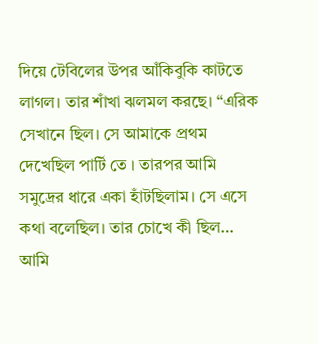দিয়ে টেবিলের উপর আঁকিবুকি কাটতে লাগল। তার শাঁখা ঝলমল করছে। “এরিক সেখানে ছিল। সে আমাকে প্রথম দেখেছিল পার্টি তে । তারপর আমি সমুদ্রের ধারে একা হাঁটছিলাম। সে এসে কথা বলেছিল। তার চোখে কী ছিল… আমি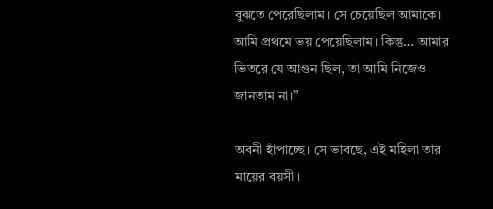বুঝতে পেরেছিলাম। সে চেয়েছিল আমাকে। আমি প্রথমে ভয় পেয়েছিলাম। কিন্তু… আমার ভিতরে যে আগুন ছিল, তা আমি নিজেও জানতাম না।”

অবনী হাঁপাচ্ছে। সে ভাবছে, এই মহিলা তার মায়ের বয়সী।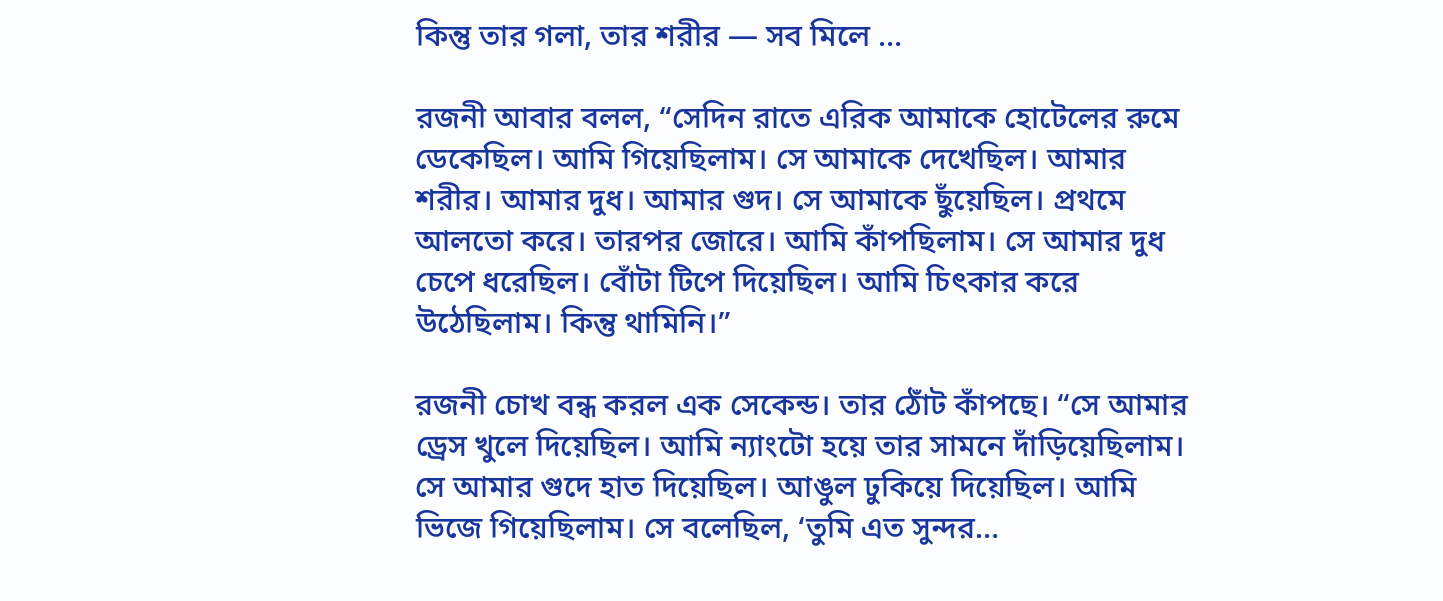কিন্তু তার গলা, তার শরীর — সব মিলে ...

রজনী আবার বলল, “সেদিন রাতে এরিক আমাকে হোটেলের রুমে ডেকেছিল। আমি গিয়েছিলাম। সে আমাকে দেখেছিল। আমার শরীর। আমার দুধ। আমার গুদ। সে আমাকে ছুঁয়েছিল। প্রথমে আলতো করে। তারপর জোরে। আমি কাঁপছিলাম। সে আমার দুধ চেপে ধরেছিল। বোঁটা টিপে দিয়েছিল। আমি চিৎকার করে উঠেছিলাম। কিন্তু থামিনি।”

রজনী চোখ বন্ধ করল এক সেকেন্ড। তার ঠোঁট কাঁপছে। “সে আমার ড্রেস খুলে দিয়েছিল। আমি ন্যাংটো হয়ে তার সামনে দাঁড়িয়েছিলাম। সে আমার গুদে হাত দিয়েছিল। আঙুল ঢুকিয়ে দিয়েছিল। আমি ভিজে গিয়েছিলাম। সে বলেছিল, ‘তুমি এত সুন্দর…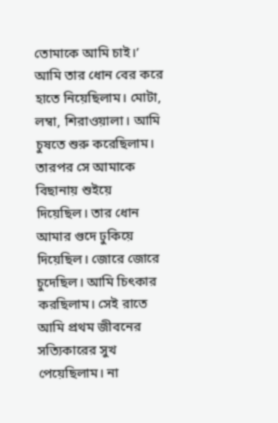তোমাকে আমি চাই।’ আমি তার ধোন বের করে হাতে নিয়েছিলাম। মোটা, লম্বা, শিরাওয়ালা। আমি চুষতে শুরু করেছিলাম। তারপর সে আমাকে বিছানায় শুইয়ে দিয়েছিল। তার ধোন আমার গুদে ঢুকিয়ে দিয়েছিল। জোরে জোরে চুদেছিল। আমি চিৎকার করছিলাম। সেই রাতে আমি প্রথম জীবনের সত্যিকারের সুখ পেয়েছিলাম। না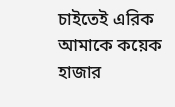চাইতেই এরিক আমাকে কয়েক হাজার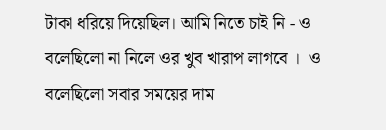টাকা ধরিয়ে দিয়েছিল। আমি নিতে চাই নি - ও বলেছিলো না নিলে ওর খুব খারাপ লাগবে ।  ও বলেছিলো সবার সময়ের দাম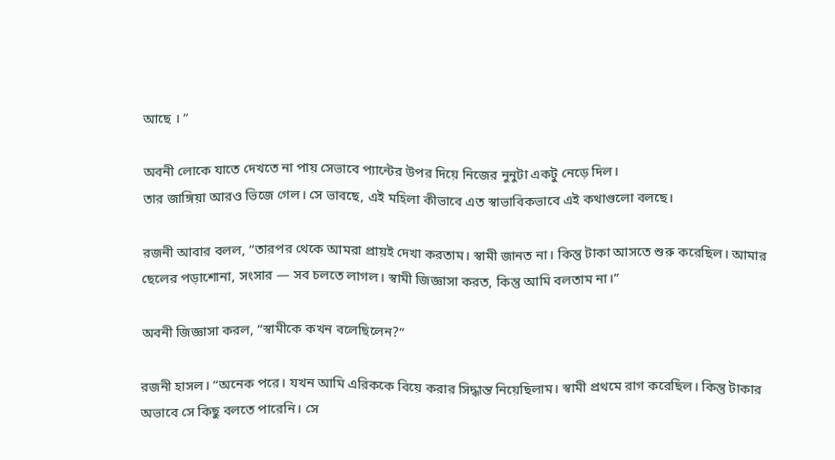আছে । ”

অবনী লোকে যাতে দেখতে না পায় সেভাবে প্যান্টের উপর দিয়ে নিজের নুনুটা একটু নেড়ে দিল।
তার জাঙ্গিয়া আরও ভিজে গেল। সে ভাবছে, এই মহিলা কীভাবে এত স্বাভাবিকভাবে এই কথাগুলো বলছে।

রজনী আবার বলল, “তারপর থেকে আমরা প্রায়ই দেখা করতাম। স্বামী জানত না। কিন্তু টাকা আসতে শুরু করেছিল। আমার ছেলের পড়াশোনা, সংসার — সব চলতে লাগল। স্বামী জিজ্ঞাসা করত, কিন্তু আমি বলতাম না।”

অবনী জিজ্ঞাসা করল, “স্বামীকে কখন বলেছিলেন?”

রজনী হাসল। “অনেক পরে। যখন আমি এরিককে বিয়ে করার সিদ্ধান্ত নিয়েছিলাম। স্বামী প্রথমে রাগ করেছিল। কিন্তু টাকার অভাবে সে কিছু বলতে পারেনি। সে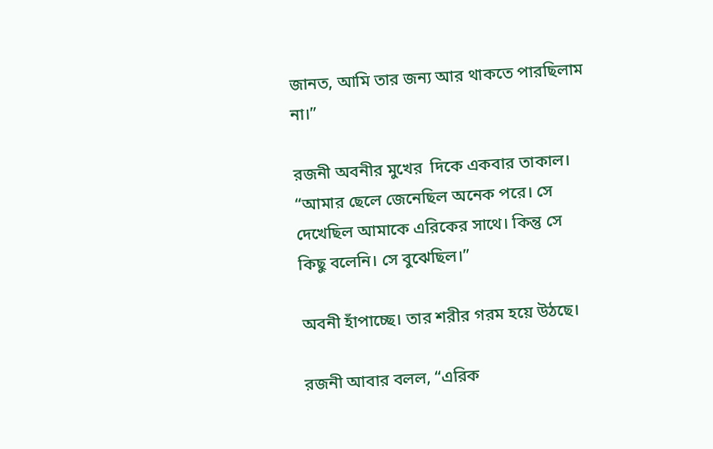জানত, আমি তার জন্য আর থাকতে পারছিলাম না।”

রজনী অবনীর মুখের  দিকে একবার তাকাল।
“আমার ছেলে জেনেছিল অনেক পরে। সে দেখেছিল আমাকে এরিকের সাথে। কিন্তু সে কিছু বলেনি। সে বুঝেছিল।”

অবনী হাঁপাচ্ছে। তার শরীর গরম হয়ে উঠছে।

রজনী আবার বলল, “এরিক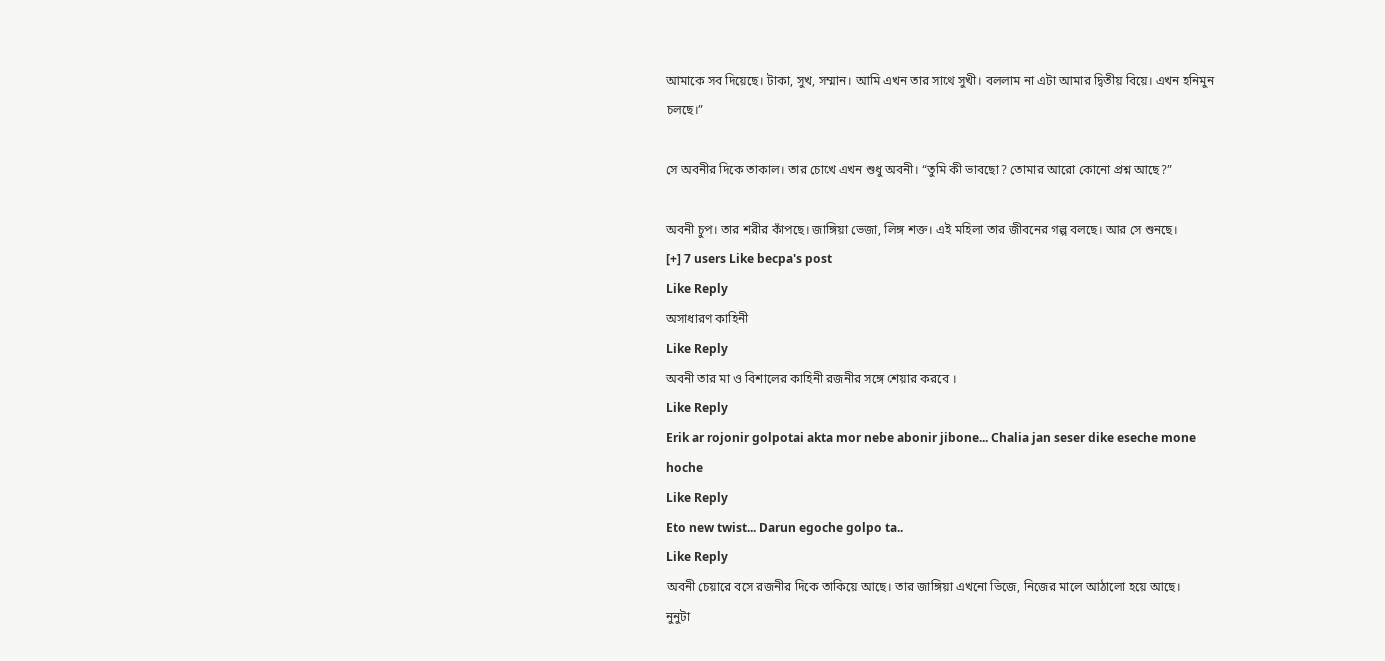আমাকে সব দিয়েছে। টাকা, সুখ, সম্মান। আমি এখন তার সাথে সুখী। বললাম না এটা আমার দ্বিতীয় বিয়ে। এখন হনিমুন চলছে।”

সে অবনীর দিকে তাকাল। তার চোখে এখন শুধু অবনী। “তুমি কী ভাবছো? তোমার আরো কোনো প্রশ্ন আছে?”

অবনী চুপ। তার শরীর কাঁপছে। জাঙ্গিয়া ভেজা, লিঙ্গ শক্ত। এই মহিলা তার জীবনের গল্প বলছে। আর সে শুনছে।
[+] 7 users Like becpa's post
Like Reply
অসাধারণ কাহিনী
Like Reply
অবনী তার মা ও বিশালের কাহিনী রজনীর সঙ্গে শেয়ার করবে ।
Like Reply
Erik ar rojonir golpotai akta mor nebe abonir jibone... Chalia jan seser dike eseche mone hoche
Like Reply
Eto new twist... Darun egoche golpo ta..
Like Reply
অবনী চেয়ারে বসে রজনীর দিকে তাকিয়ে আছে। তার জাঙ্গিয়া এখনো ভিজে, নিজের মালে আঠালো হয়ে আছে।
নুনুটা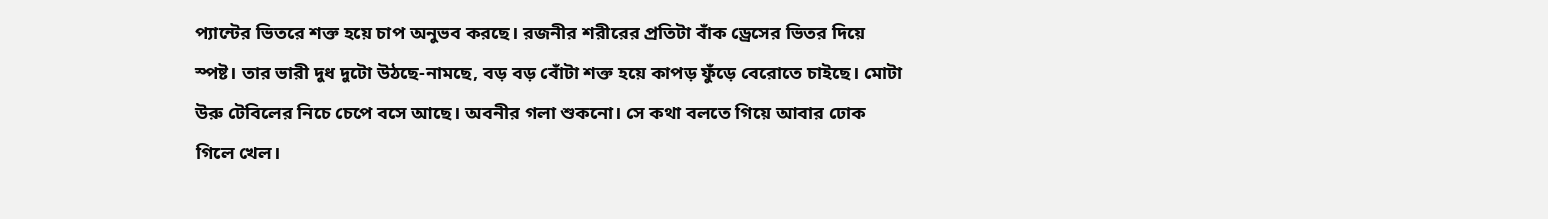প্যান্টের ভিতরে শক্ত হয়ে চাপ অনুভব করছে। রজনীর শরীরের প্রতিটা বাঁক ড্রেসের ভিতর দিয়ে স্পষ্ট। তার ভারী দুধ দুটো উঠছে-নামছে, বড় বড় বোঁটা শক্ত হয়ে কাপড় ফুঁড়ে বেরোতে চাইছে। মোটা উরু টেবিলের নিচে চেপে বসে আছে। অবনীর গলা শুকনো। সে কথা বলতে গিয়ে আবার ঢোক গিলে খেল।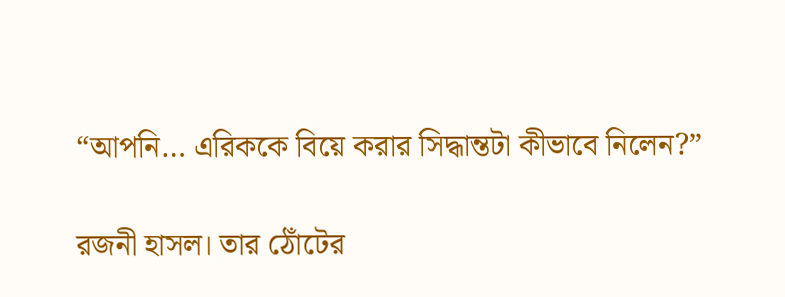“আপনি… এরিককে বিয়ে করার সিদ্ধান্তটা কীভাবে নিলেন?”

রজনী হাসল। তার ঠোঁটের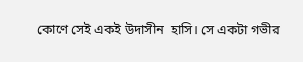কোণে সেই একই উদাসীন  হাসি। সে একটা গভীর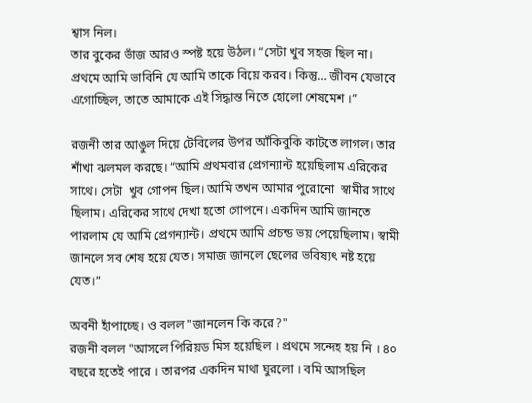শ্বাস নিল।
তার বুকের ভাঁজ আরও স্পষ্ট হয়ে উঠল। “সেটা খুব সহজ ছিল না। প্রথমে আমি ভাবিনি যে আমি তাকে বিয়ে করব। কিন্তু… জীবন যেভাবে এগোচ্ছিল, তাতে আমাকে এই সিদ্ধান্ত নিতে হোলো শেষমেশ ।”

রজনী তার আঙুল দিয়ে টেবিলের উপর আঁকিবুকি কাটতে লাগল। তার শাঁখা ঝলমল করছে। “আমি প্রথমবার প্রেগন্যান্ট হয়েছিলাম এরিকের সাথে। সেটা  খুব গোপন ছিল। আমি তখন আমার পুরোনো  স্বামীর সাথে ছিলাম। এরিকের সাথে দেখা হতো গোপনে। একদিন আমি জানতে পারলাম যে আমি প্রেগন্যান্ট। প্রথমে আমি প্রচন্ড ভয় পেয়েছিলাম। স্বামী জানলে সব শেষ হয়ে যেত। সমাজ জানলে ছেলের ভবিষ্যৎ নষ্ট হয়ে যেত।”

অবনী হাঁপাচ্ছে। ও বলল "জানলেন কি করে?"
রজনী বলল "আসলে পিরিয়ড মিস হয়েছিল । প্রথমে সন্দেহ হয় নি । ৪০ বছরে হতেই পারে । তারপর একদিন মাথা ঘুরলো । বমি আসছিল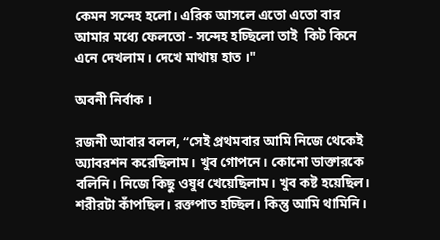কেমন সন্দেহ হলো। এরিক আসলে এতো এতো বার আমার মধ্যে ফেলতো - সন্দেহ হচ্ছিলো তাই  কিট কিনে এনে দেখলাম। দেখে মাথায় হাত ।"

অবনী নির্বাক ।

রজনী আবার বলল, “সেই প্রথমবার আমি নিজে থেকেই অ্যাবরশন করেছিলাম। খুব গোপনে। কোনো ডাক্তারকে বলিনি। নিজে কিছু ওষুধ খেয়েছিলাম। খুব কষ্ট হয়েছিল। শরীরটা কাঁপছিল। রক্তপাত হচ্ছিল। কিন্তু আমি থামিনি।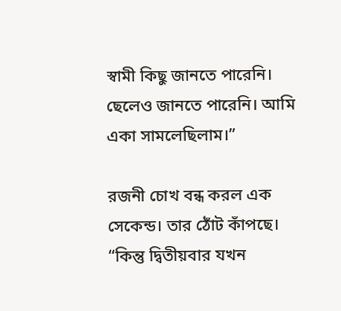স্বামী কিছু জানতে পারেনি। ছেলেও জানতে পারেনি। আমি একা সামলেছিলাম।”

রজনী চোখ বন্ধ করল এক সেকেন্ড। তার ঠোঁট কাঁপছে। “কিন্তু দ্বিতীয়বার যখন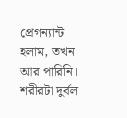প্রেগন্যান্ট হলাম, তখন আর পারিনি। শরীরটা দুর্বল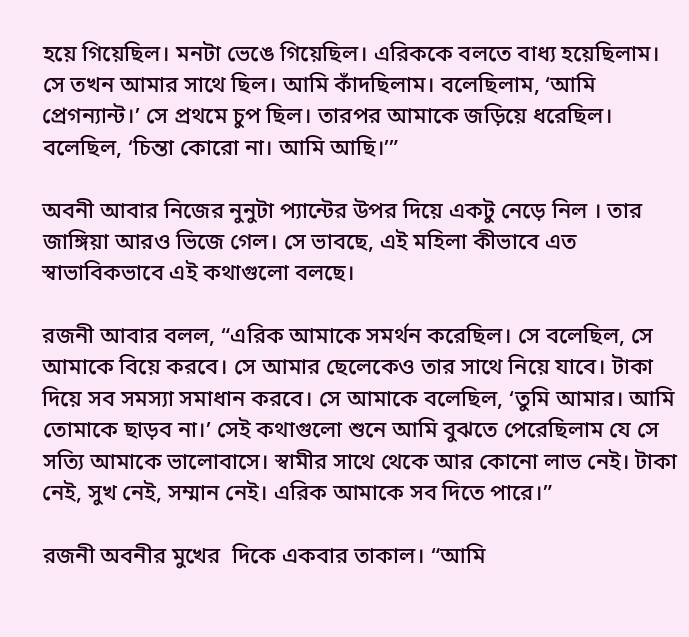হয়ে গিয়েছিল। মনটা ভেঙে গিয়েছিল। এরিককে বলতে বাধ্য হয়েছিলাম। সে তখন আমার সাথে ছিল। আমি কাঁদছিলাম। বলেছিলাম, ‘আমি প্রেগন্যান্ট।’ সে প্রথমে চুপ ছিল। তারপর আমাকে জড়িয়ে ধরেছিল। বলেছিল, ‘চিন্তা কোরো না। আমি আছি।’”

অবনী আবার নিজের নুনুটা প্যান্টের উপর দিয়ে একটু নেড়ে নিল । তার জাঙ্গিয়া আরও ভিজে গেল। সে ভাবছে, এই মহিলা কীভাবে এত স্বাভাবিকভাবে এই কথাগুলো বলছে।

রজনী আবার বলল, “এরিক আমাকে সমর্থন করেছিল। সে বলেছিল, সে আমাকে বিয়ে করবে। সে আমার ছেলেকেও তার সাথে নিয়ে যাবে। টাকা দিয়ে সব সমস্যা সমাধান করবে। সে আমাকে বলেছিল, ‘তুমি আমার। আমি তোমাকে ছাড়ব না।’ সেই কথাগুলো শুনে আমি বুঝতে পেরেছিলাম যে সে সত্যি আমাকে ভালোবাসে। স্বামীর সাথে থেকে আর কোনো লাভ নেই। টাকা নেই, সুখ নেই, সম্মান নেই। এরিক আমাকে সব দিতে পারে।”

রজনী অবনীর মুখের  দিকে একবার তাকাল। “আমি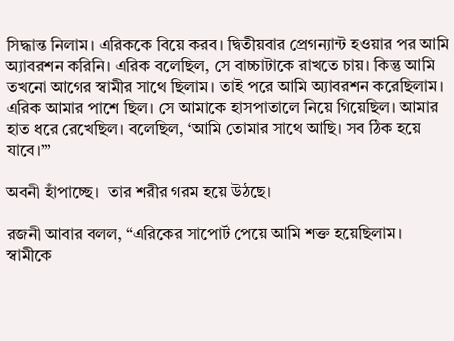সিদ্ধান্ত নিলাম। এরিককে বিয়ে করব। দ্বিতীয়বার প্রেগন্যান্ট হওয়ার পর আমি অ্যাবরশন করিনি। এরিক বলেছিল, সে বাচ্চাটাকে রাখতে চায়। কিন্তু আমি তখনো আগের স্বামীর সাথে ছিলাম। তাই পরে আমি অ্যাবরশন করেছিলাম। এরিক আমার পাশে ছিল। সে আমাকে হাসপাতালে নিয়ে গিয়েছিল। আমার হাত ধরে রেখেছিল। বলেছিল, ‘আমি তোমার সাথে আছি। সব ঠিক হয়ে যাবে।’”

অবনী হাঁপাচ্ছে।  তার শরীর গরম হয়ে উঠছে।

রজনী আবার বলল, “এরিকের সাপোর্ট পেয়ে আমি শক্ত হয়েছিলাম। স্বামীকে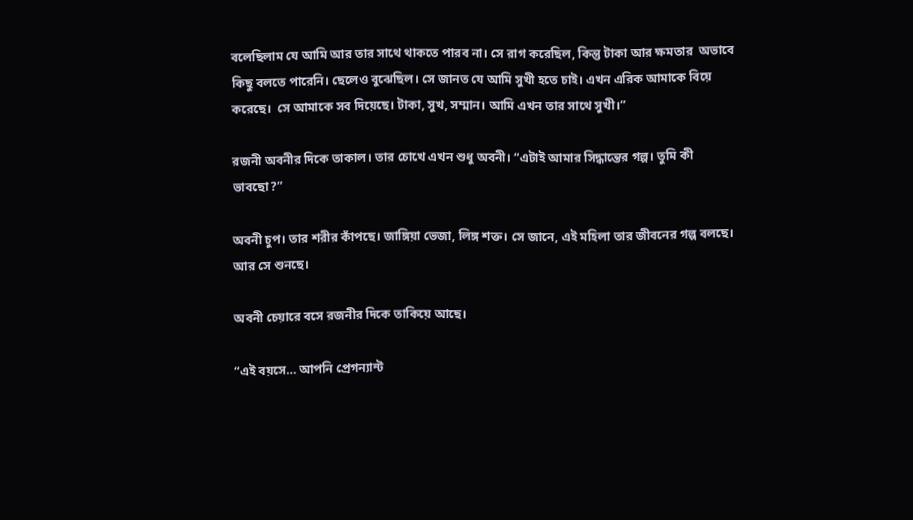বলেছিলাম যে আমি আর তার সাথে থাকতে পারব না। সে রাগ করেছিল, কিন্তু টাকা আর ক্ষমতার  অভাবে কিছু বলতে পারেনি। ছেলেও বুঝেছিল। সে জানত যে আমি সুখী হতে চাই। এখন এরিক আমাকে বিয়ে করেছে।  সে আমাকে সব দিয়েছে। টাকা, সুখ, সম্মান। আমি এখন তার সাথে সুখী।”

রজনী অবনীর দিকে তাকাল। তার চোখে এখন শুধু অবনী। “এটাই আমার সিদ্ধান্তের গল্প। তুমি কী ভাবছো?”

অবনী চুপ। তার শরীর কাঁপছে। জাঙ্গিয়া ভেজা, লিঙ্গ শক্ত। সে জানে, এই মহিলা তার জীবনের গল্প বলছে। আর সে শুনছে।

অবনী চেয়ারে বসে রজনীর দিকে তাকিয়ে আছে।

“এই বয়সে… আপনি প্রেগন্যান্ট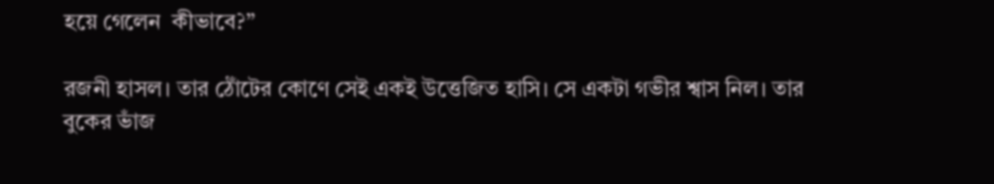হয়ে গেলেন  কীভাবে?”

রজনী হাসল। তার ঠোঁটের কোণে সেই একই উত্তেজিত হাসি। সে একটা গভীর শ্বাস নিল। তার বুকের ভাঁজ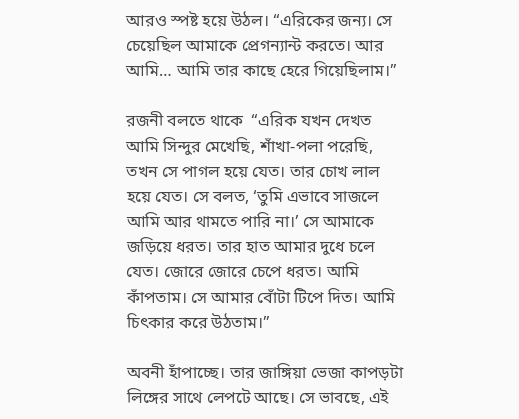আরও স্পষ্ট হয়ে উঠল। “এরিকের জন্য। সে চেয়েছিল আমাকে প্রেগন্যান্ট করতে। আর আমি… আমি তার কাছে হেরে গিয়েছিলাম।”

রজনী বলতে থাকে  “এরিক যখন দেখত আমি সিন্দুর মেখেছি, শাঁখা-পলা পরেছি, তখন সে পাগল হয়ে যেত। তার চোখ লাল হয়ে যেত। সে বলত, ‘তুমি এভাবে সাজলে আমি আর থামতে পারি না।’ সে আমাকে জড়িয়ে ধরত। তার হাত আমার দুধে চলে যেত। জোরে জোরে চেপে ধরত। আমি কাঁপতাম। সে আমার বোঁটা টিপে দিত। আমি চিৎকার করে উঠতাম।”

অবনী হাঁপাচ্ছে। তার জাঙ্গিয়া ভেজা কাপড়টা লিঙ্গের সাথে লেপটে আছে। সে ভাবছে, এই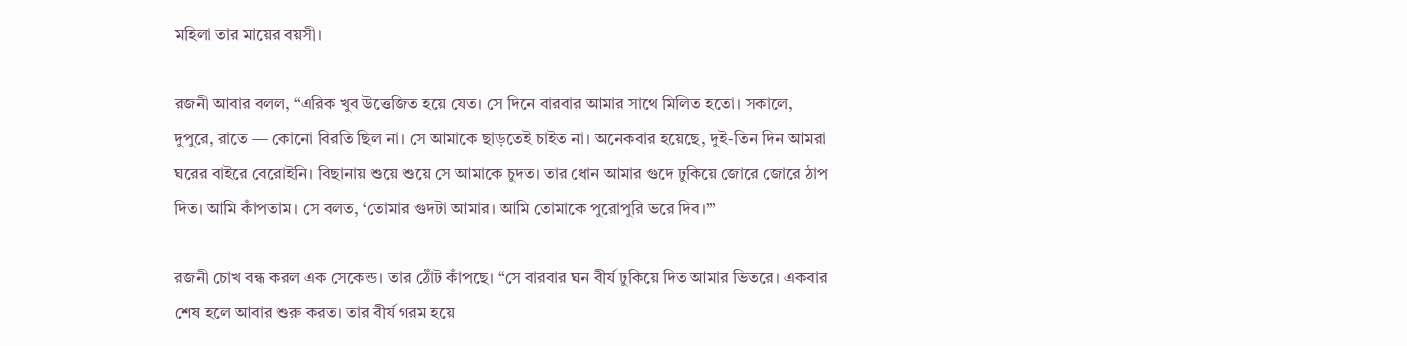মহিলা তার মায়ের বয়সী।

রজনী আবার বলল, “এরিক খুব উত্তেজিত হয়ে যেত। সে দিনে বারবার আমার সাথে মিলিত হতো। সকালে, দুপুরে, রাতে — কোনো বিরতি ছিল না। সে আমাকে ছাড়তেই চাইত না। অনেকবার হয়েছে, দুই-তিন দিন আমরা ঘরের বাইরে বেরোইনি। বিছানায় শুয়ে শুয়ে সে আমাকে চুদত। তার ধোন আমার গুদে ঢুকিয়ে জোরে জোরে ঠাপ দিত। আমি কাঁপতাম। সে বলত, ‘তোমার গুদটা আমার। আমি তোমাকে পুরোপুরি ভরে দিব।’”

রজনী চোখ বন্ধ করল এক সেকেন্ড। তার ঠোঁট কাঁপছে। “সে বারবার ঘন বীর্য ঢুকিয়ে দিত আমার ভিতরে। একবার শেষ হলে আবার শুরু করত। তার বীর্য গরম হয়ে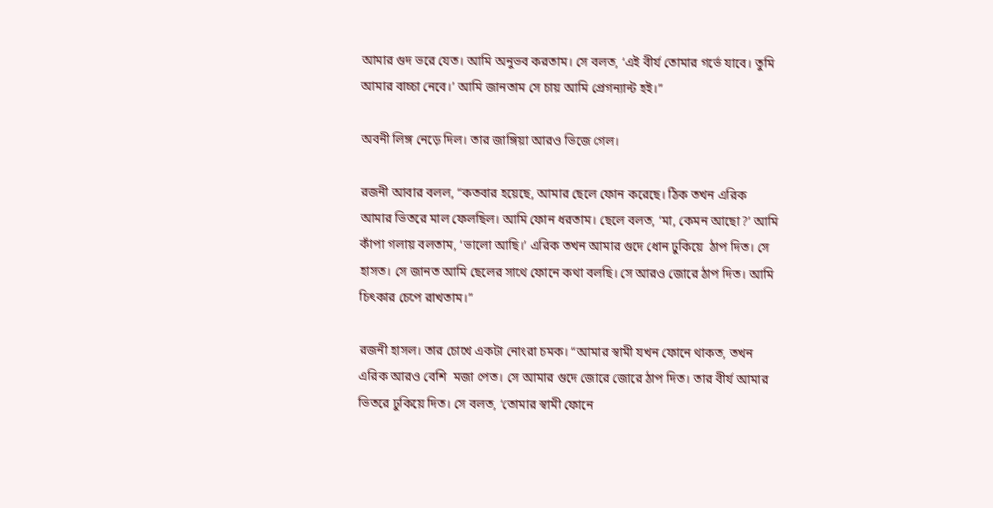আমার গুদ ভরে যেত। আমি অনুভব করতাম। সে বলত, ‘এই বীর্য তোমার গর্ভে যাবে। তুমি আমার বাচ্চা নেবে।’ আমি জানতাম সে চায় আমি প্রেগন্যান্ট হই।”

অবনী লিঙ্গ নেড়ে দিল। তার জাঙ্গিয়া আরও ভিজে গেল।

রজনী আবার বলল, “কতবার হয়েছে, আমার ছেলে ফোন করেছে। ঠিক তখন এরিক আমার ভিতরে মাল ফেলছিল। আমি ফোন ধরতাম। ছেলে বলত, ‘মা, কেমন আছো?’ আমি কাঁপা গলায় বলতাম, ‘ভালো আছি।’ এরিক তখন আমার গুদে ধোন ঢুকিয়ে  ঠাপ দিত। সে হাসত। সে জানত আমি ছেলের সাথে ফোনে কথা বলছি। সে আরও জোরে ঠাপ দিত। আমি চিৎকার চেপে রাখতাম।”

রজনী হাসল। তার চোখে একটা নোংরা চমক। “আমার স্বামী যখন ফোনে থাকত, তখন এরিক আরও বেশি  মজা পেত। সে আমার গুদে জোরে জোরে ঠাপ দিত। তার বীর্য আমার ভিতরে ঢুকিয়ে দিত। সে বলত, ‘তোমার স্বামী ফোনে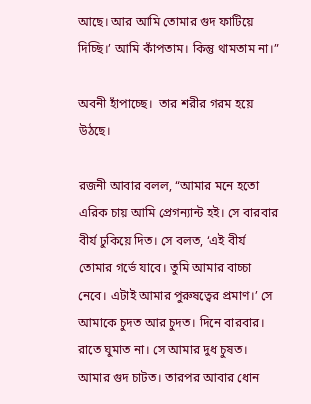আছে। আর আমি তোমার গুদ ফাটিয়ে দিচ্ছি।’ আমি কাঁপতাম। কিন্তু থামতাম না।”

অবনী হাঁপাচ্ছে।  তার শরীর গরম হয়ে উঠছে।

রজনী আবার বলল, “আমার মনে হতো এরিক চায় আমি প্রেগন্যান্ট হই। সে বারবার বীর্য ঢুকিয়ে দিত। সে বলত, ‘এই বীর্য তোমার গর্ভে যাবে। তুমি আমার বাচ্চা নেবে। এটাই আমার পুরুষত্বের প্রমাণ।’ সে আমাকে চুদত আর চুদত। দিনে বারবার। রাতে ঘুমাত না। সে আমার দুধ চুষত। আমার গুদ চাটত। তারপর আবার ধোন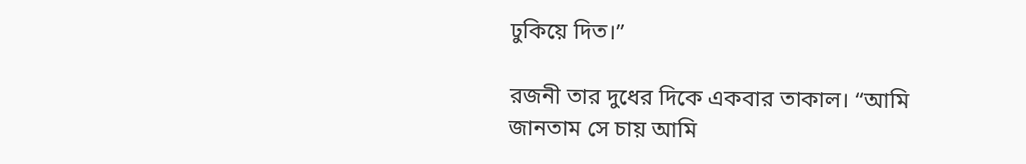ঢুকিয়ে দিত।”

রজনী তার দুধের দিকে একবার তাকাল। “আমি জানতাম সে চায় আমি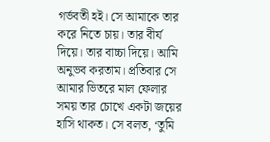গর্ভবতী হই। সে আমাকে তার করে নিতে চায়। তার বীর্য দিয়ে। তার বাচ্চা দিয়ে। আমি অনুভব করতাম। প্রতিবার সে আমার ভিতরে মাল ফেলার সময় তার চোখে একটা জয়ের হাসি থাকত। সে বলত, ‘তুমি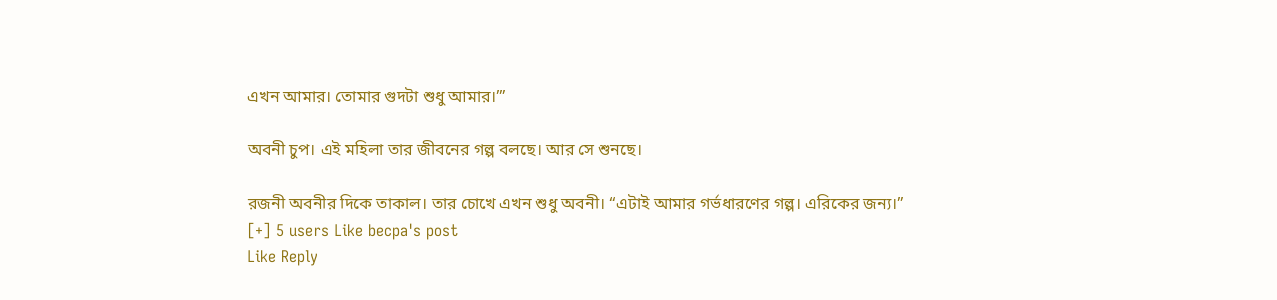এখন আমার। তোমার গুদটা শুধু আমার।’”

অবনী চুপ। এই মহিলা তার জীবনের গল্প বলছে। আর সে শুনছে।

রজনী অবনীর দিকে তাকাল। তার চোখে এখন শুধু অবনী। “এটাই আমার গর্ভধারণের গল্প। এরিকের জন্য।”
[+] 5 users Like becpa's post
Like Reply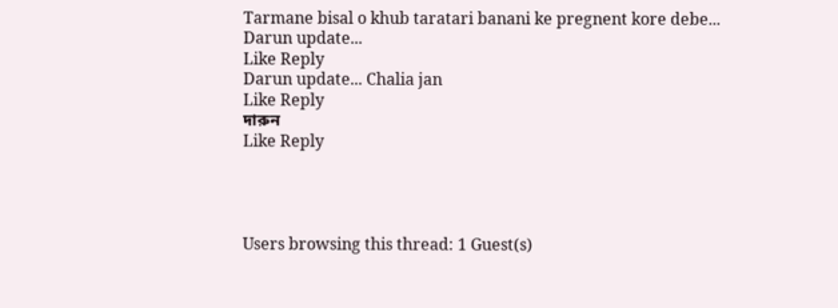Tarmane bisal o khub taratari banani ke pregnent kore debe... Darun update...
Like Reply
Darun update... Chalia jan
Like Reply
দারুন
Like Reply




Users browsing this thread: 1 Guest(s)